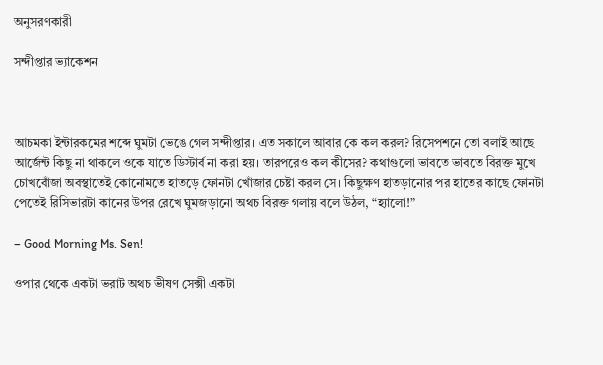অনুসরণকারী

সন্দীপ্তার ভ্যাকেশন



আচমকা ইন্টারকমের শব্দে ঘুমটা ভেঙে গেল সন্দীপ্তার। এত সকালে আবার কে কল করল? রিসেপশনে তো বলাই আছে আর্জেন্ট কিছু না থাকলে ওকে যাতে ডিস্টার্ব না করা হয়। তারপরেও কল কীসের? কথাগুলো ভাবতে ভাবতে বিরক্ত মুখে চোখবোঁজা অবস্থাতেই কোনোমতে হাতড়ে ফোনটা খোঁজার চেষ্টা করল সে। কিছুক্ষণ হাতড়ানোর পর হাতের কাছে ফোনটা পেতেই রিসিভারটা কানের উপর রেখে ঘুমজড়ানো অথচ বিরক্ত গলায় বলে উঠল, “হ্যালো!”

– Good Morning Ms. Sen!

ওপার থেকে একটা ভরাট অথচ ভীষণ সেক্সী একটা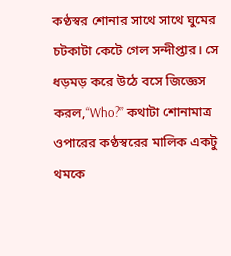কণ্ঠস্বর শোনার সাথে সাথে ঘুমের চটকাটা কেটে গেল সন্দীপ্তার। সে ধড়মড় করে উঠে বসে জিজ্ঞেস করল,“Who?” কথাটা শোনামাত্র ওপারের কণ্ঠস্বরের মালিক একটু থমকে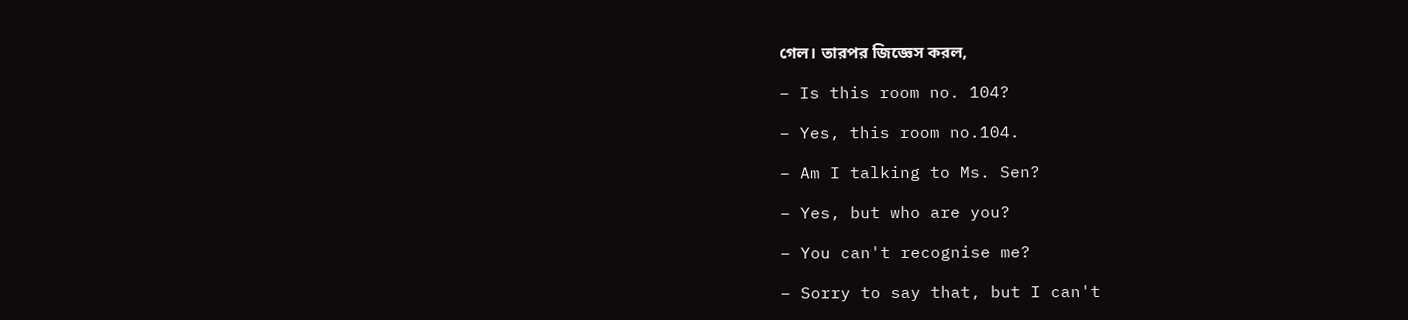গেল। তারপর জিজ্ঞেস করল,

– Is this room no. 104?

– Yes, this room no.104.

– Am I talking to Ms. Sen?

– Yes, but who are you?

– You can't recognise me?

– Sorry to say that, but I can't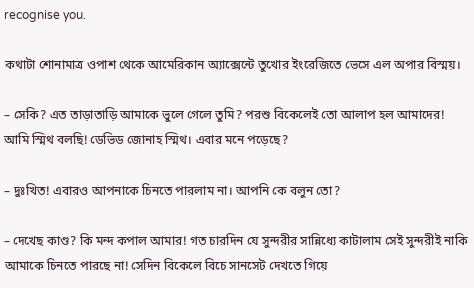recognise you.

কথাটা শোনামাত্র ওপাশ থেকে আমেরিকান অ্যাক্সেন্টে তুখোর ইংরেজিতে ভেসে এল‌ অপার বিস্ময়।

– সেকি? এত তাড়াতাড়ি আমাকে ভুলে গেলে তুমি? পরশু বিকেলেই তো আলাপ হল আমাদের! আমি স্মিথ বলছি! ডেভিড জোনাহ স্মিথ। এবার মনে পড়েছে?

– দুঃখিত! এবারও আপনাকে চিনতে পারলাম না। আপনি কে বলুন তো?

– দেখেছ কাণ্ড? কি মন্দ কপাল ‌আমার! গত চারদিন যে সুন্দরীর সান্নিধ্যে কাটালাম সেই সুন্দরীই নাকি আমাকে চিনতে পারছে না! সেদিন বিকেলে বিচে সানসেট দেখতে গিয়ে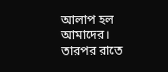আলাপ হল আমাদের। তারপর রাতে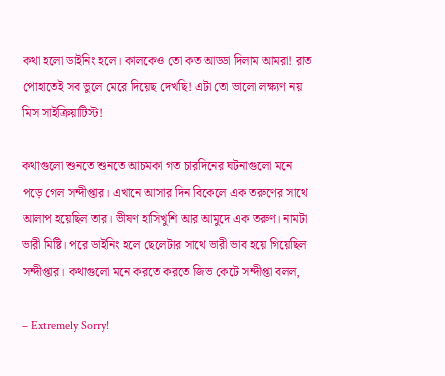কথা হলো ডাইনিং হলে। কালকেও তো কত আড্ডা দিলাম আমরা! রাত পোহাতেই সব ভুলে মেরে দিয়েছ দেখছি! এটা তো ভালো লক্ষ্যণ নয় মিস সাইক্রিয়াটিস্ট!

কথাগুলো শুনতে শুনতে আচমকা গত চারদিনের ঘটনাগুলো মনে পড়ে গেল সন্দীপ্তার। এখানে আসার দিন বিকেলে এক তরুণের সাথে আলাপ হয়েছিল তার। ভীষণ হাসিখুশি আর আমুদে এক তরুণ। নামটা ভারী মিষ্টি। পরে ডাইনিং হলে ছেলেটার সাথে ভারী ভাব হয়ে গিয়েছিল সন্দীপ্তার। কথাগুলো মনে করতে করতে জিভ কেটে সন্দীপ্তা বলল,

– Extremely Sorry!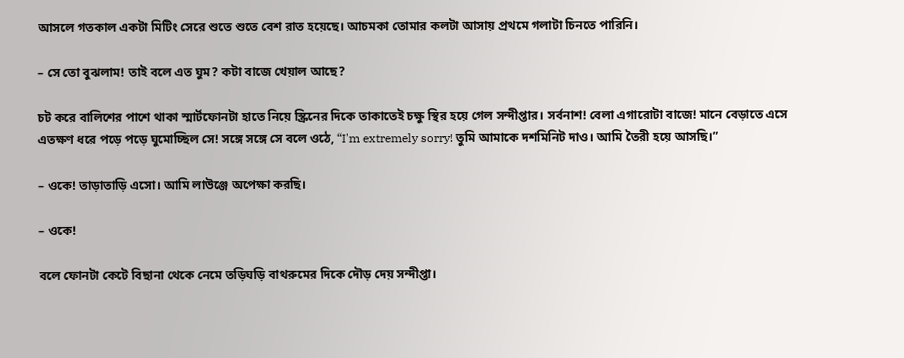আসলে গতকাল একটা মিটিং সেরে শুতে শুতে বেশ রাত হয়েছে। আচমকা তোমার কলটা আসায় প্রথমে গলাটা চিনতে পারিনি।

– সে তো বুঝলাম! তাই বলে এত ঘুম? কটা বাজে খেয়াল আছে?

চট করে বালিশের পাশে থাকা স্মার্টফোনটা হাতে নিয়ে স্ক্রিনের দিকে তাকাতেই চক্ষু স্থির হয়ে গেল সন্দীপ্তার। সর্বনাশ! বেলা এগারোটা বাজে! মানে বেড়াতে এসে এতক্ষণ ধরে পড়ে পড়ে ঘুমোচ্ছিল সে! সঙ্গে সঙ্গে সে বলে ওঠে, “I'm extremely sorry! তুমি আমাকে দশমিনিট দাও। আমি তৈরী হয়ে ‌আসছি।”

– ওকে! তাড়াতাড়ি এসো। আমি লাউঞ্জে অপেক্ষা করছি।

– ওকে!

বলে ফোনটা কেটে বিছানা থেকে নেমে তড়িঘড়ি বাথরুমের দিকে দৌড় দেয় সন্দীপ্তা।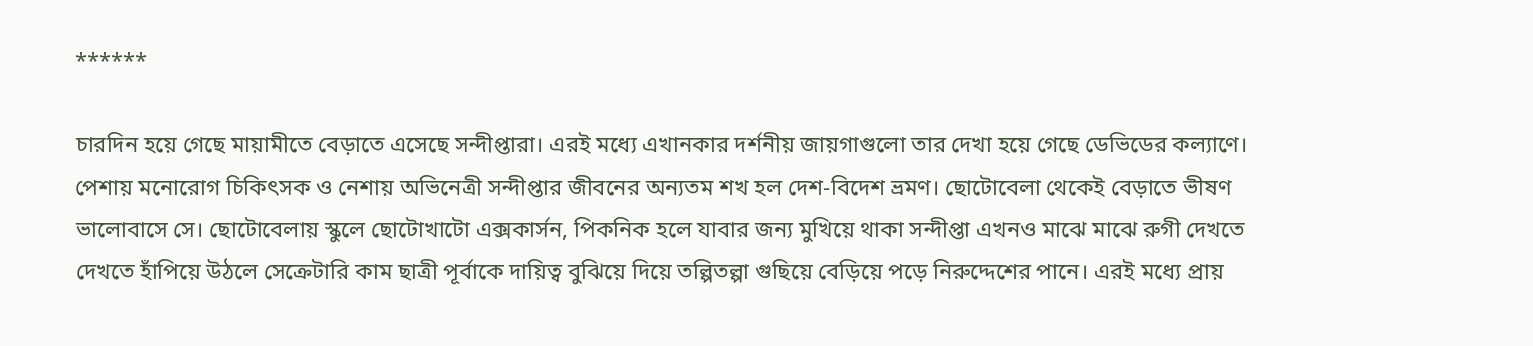******

চারদিন হয়ে গেছে মায়ামীতে বেড়াতে এসেছে সন্দীপ্তারা। এরই মধ্যে এখানকার দর্শনীয় জায়গাগুলো তার দেখা হয়ে গেছে ডেভিডের কল্যাণে। পেশায় মনোরোগ চিকিৎসক ও নেশায় অভিনেত্রী সন্দীপ্তার জীবনের অন্যতম শখ হল দেশ-বিদেশ ভ্রমণ। ছোটোবেলা থেকেই বেড়াতে ভীষণ ভালোবাসে সে। ছোটোবেলায় স্কুলে ছোটোখাটো এক্সকার্সন, পিকনিক হলে যাবার জন্য মুখিয়ে থাকা সন্দীপ্তা এখনও মাঝে মাঝে রুগী দেখতে দেখতে হাঁপিয়ে উঠলে সেক্রেটারি কাম ছাত্রী পূর্বাকে দায়িত্ব বুঝিয়ে দিয়ে তল্পিতল্পা গুছিয়ে বেড়িয়ে পড়ে নিরুদ্দেশের পানে। এরই মধ্যে প্রায়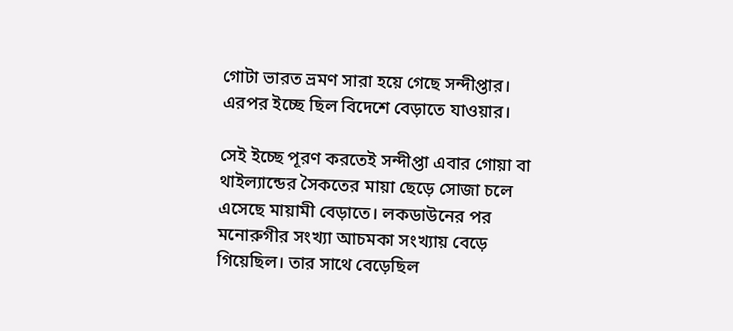গোটা ভারত ভ্রমণ সারা হয়ে গেছে সন্দীপ্তার। এরপর ইচ্ছে ছিল বিদেশে বেড়াতে যাওয়ার।

সেই ইচ্ছে পূরণ করতেই সন্দীপ্তা এবার গোয়া বা থাইল্যান্ডের সৈকতের মায়া ছেড়ে সোজা চলে এসেছে মায়ামী বেড়াতে। লকডাউনের পর মনোরুগীর সংখ্যা আচমকা সংখ্যায় বেড়ে গিয়েছিল। তার সাথে বেড়েছিল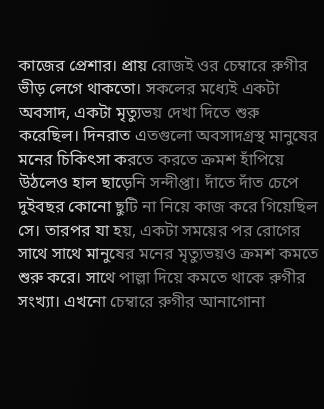কাজের প্রেশার। প্রায় রোজই ওর চেম্বারে রুগীর ভীড় লেগে থাকতো। সকলের মধ্যেই একটা অবসাদ, একটা মৃত্যুভয় দেখা দিতে শুরু করেছিল। দিনরাত এতগুলো অবসাদগ্রস্থ মানুষের মনের চিকিৎসা করতে করতে ক্রমশ হাঁপিয়ে উঠলেও হাল ছাড়েনি সন্দীপ্তা। দাঁতে দাঁত চেপে দুইবছর কোনো ছুটি না নিয়ে কাজ করে গিয়েছিল সে। তারপর যা হয়, একটা সময়ের পর রোগের সাথে সাথে মানুষের মনের মৃত্যুভয়ও ক্রমশ কমতে শুরু করে। সাথে পাল্লা দিয়ে কমতে থাকে রুগীর সংখ্যা। এখনো চেম্বারে রুগীর আনাগোনা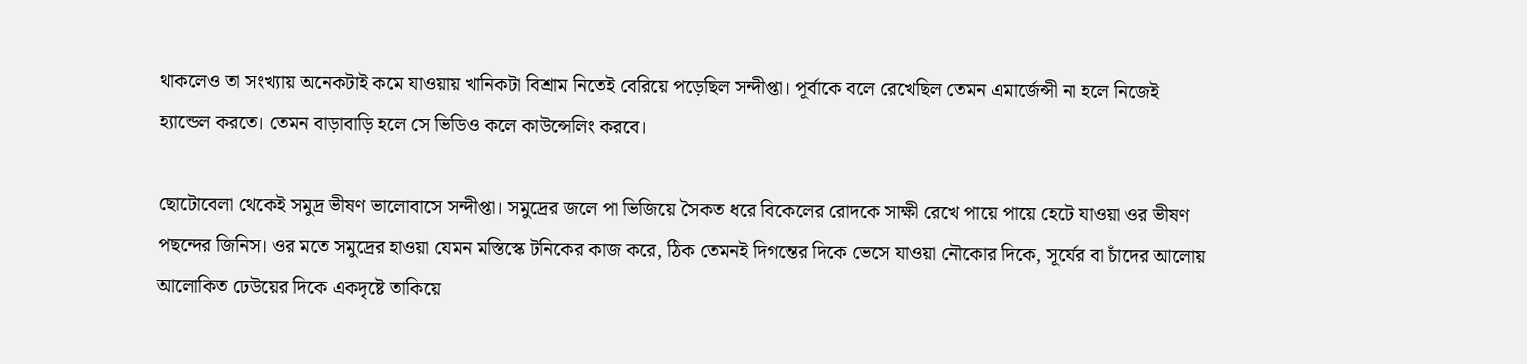থাকলেও তা সংখ্যায় অনেকটাই কমে যাওয়ায় খানিকটা বিশ্রাম নিতেই বেরিয়ে পড়েছিল সন্দীপ্তা। পূর্বাকে বলে রেখেছিল তেমন এমার্জেন্সী না হলে নিজেই হ্যান্ডেল করতে। তেমন বাড়াবাড়ি হলে সে ভিডিও কলে কাউন্সেলিং করবে।

ছোটোবেলা থেকেই সমুদ্র ভীষণ ভালোবাসে সন্দীপ্তা। সমুদ্রের জলে পা ভিজিয়ে সৈকত ধরে বিকেলের রোদকে সাক্ষী রেখে পায়ে পায়ে হেটে যাওয়া ওর ভীষণ পছন্দের জিনিস। ওর মতে সমুদ্রের হাওয়া যেমন মস্তিস্কে টনিকের কাজ করে, ঠিক তেমনই দিগন্তের দিকে ভেসে যাওয়া নৌকোর দিকে, সূর্যের বা চাঁদের আলোয় আলোকিত ঢেউয়ের দিকে একদৃষ্টে তাকিয়ে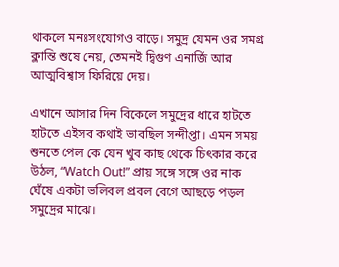থাকলে মনঃসংযোগও বাড়ে। সমুদ্র যেমন ওর সমগ্র ক্লান্তি শুষে নেয়, তেমনই দ্বিগুণ এনার্জি আর আত্মবিশ্বাস ফিরিয়ে দেয়।

এখানে আসার দিন বিকেলে সমুদ্রের ধারে হাটতে হাটতে এইসব কথাই ভাবছিল সন্দীপ্তা। এমন সময় শুনতে পেল কে যেন খুব কাছ থেকে চিৎকার করে উঠল, “Watch Out!” প্রায় সঙ্গে সঙ্গে ওর নাক ঘেঁষে একটা ভলিবল প্রবল বেগে আছড়ে পড়ল সমুদ্রের মাঝে।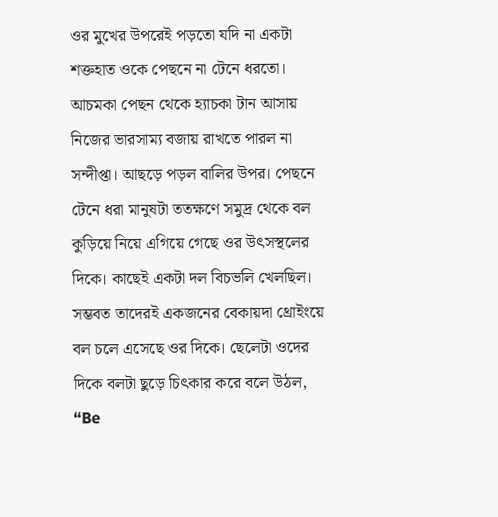ওর মুখের উপরেই পড়তো যদি না একটা শক্তহাত ওকে পেছনে না টেনে ধরতো। আচমকা পেছন থেকে হ্যাচকা টান আসায় নিজের ভারসাম্য বজায় রাখতে পারল না সন্দীপ্তা। আছড়ে পড়ল বালির উপর। পেছনে টেনে ধরা মানুষটা ততক্ষণে সমুদ্র থেকে বল কুড়িয়ে নিয়ে এগিয়ে গেছে ওর উৎসস্থলের দিকে। কাছেই একটা দল বিচভলি খেলছিল। সম্ভবত তাদেরই একজনের বেকায়দা থ্রোইংয়ে বল চলে এসেছে ওর দিকে। ছেলেটা ওদের দিকে বলটা ছুড়ে চিৎকার করে বলে উঠল, “Be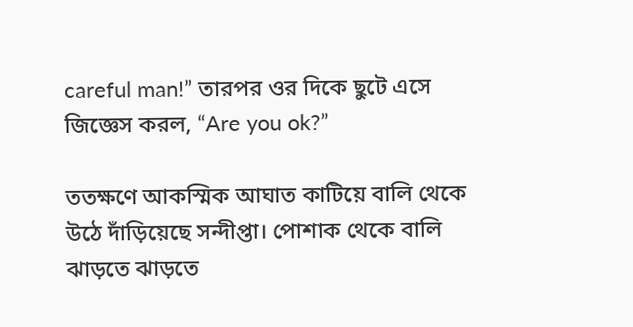careful man!” তারপর ওর দিকে ছুটে এসে জিজ্ঞেস করল, “Are you ok?”

ততক্ষণে আকস্মিক আঘাত কাটিয়ে বালি থেকে উঠে দাঁড়িয়েছে সন্দীপ্তা। পোশাক থেকে বালি ঝাড়তে ঝাড়তে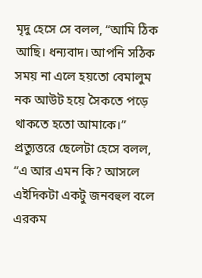মৃদু হেসে সে বলল, “আমি ঠিক আছি। ধন্যবাদ। আপনি সঠিক সময় না এলে হয়তো বেমালুম নক আউট হয়ে সৈকতে পড়ে থাকতে হতো আমাকে।” প্রত্যুত্তরে ছেলেটা হেসে বলল, “এ আর এমন কি? আসলে এইদিকটা একটু জনবহুল বলে এরকম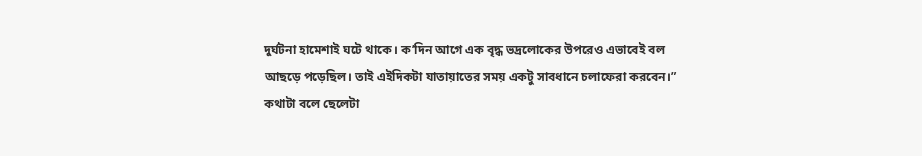দুর্ঘটনা হামেশাই ঘটে থাকে। ক’দিন আগে এক বৃদ্ধ ভদ্রলোকের উপরেও এভাবেই বল আছড়ে পড়েছিল। তাই এইদিকটা যাতায়াতের সময় একটু সাবধানে চলাফেরা করবেন।” কথাটা বলে ছেলেটা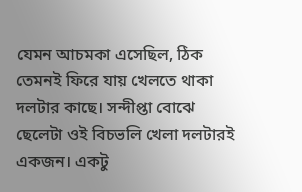যেমন আচমকা এসেছিল, ঠিক তেমনই ফিরে যায় খেলতে থাকা দলটার কাছে। সন্দীপ্তা বোঝে ছেলেটা ওই বিচভলি খেলা দলটারই একজন। একটু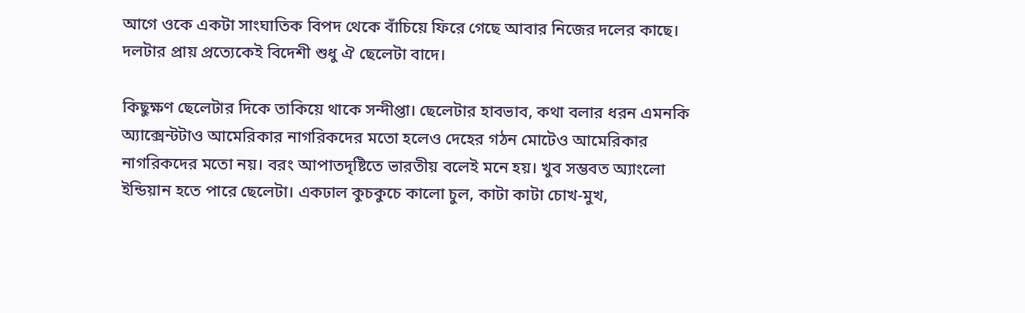আগে ওকে একটা সাংঘাতিক বিপদ থেকে বাঁচিয়ে ফিরে গেছে আবার নিজের দলের কাছে। দলটার প্রায় প্রত্যেকেই বিদেশী শুধু ঐ ছেলেটা বাদে।

কিছুক্ষণ ছেলেটার দিকে তাকিয়ে থাকে সন্দীপ্তা। ছেলেটার হাবভাব, কথা বলার ধরন এমনকি অ্যাক্সেন্টটাও আমেরিকার নাগরিকদের মতো হলেও দেহের গঠন মোটেও আমেরিকার নাগরিকদের মতো নয়। বরং আপাতদৃষ্টিতে ভারতীয় বলেই মনে হয়। খুব সম্ভবত অ্যাংলো ইন্ডিয়ান হতে পারে ছেলেটা। একঢাল কুচকুচে কালো চুল, কাটা কাটা চোখ-মুখ,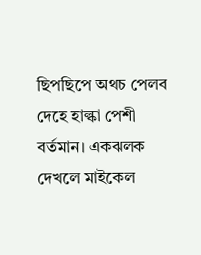ছিপছিপে অথচ পেলব দেহে হাল্কা পেশী বর্তমান। একঝলক দেখলে মাইকেল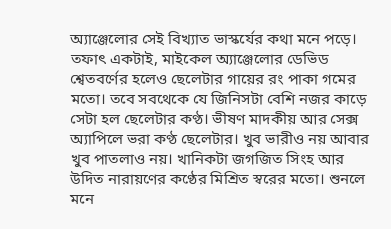অ্যাঞ্জেলোর সেই বিখ্যাত ভাস্কর্যের কথা মনে পড়ে। তফাৎ একটাই, মাইকেল অ্যাঞ্জেলোর ডেভিড শ্বেতবর্ণের হলেও ছেলেটার গায়ের রং পাকা গমের মতো। তবে সবথেকে যে জিনিসটা বেশি নজর কাড়ে সেটা হল ছেলেটার কণ্ঠ। ভীষণ মাদকীয় আর সেক্স অ্যাপিলে ভরা কণ্ঠ ছেলেটার। খুব ভারীও নয় আবার খুব পাতলাও নয়। খানিকটা জগজিত সিংহ আর উদিত নারায়ণের কণ্ঠের মিশ্রিত স্বরের মতো। শুনলে মনে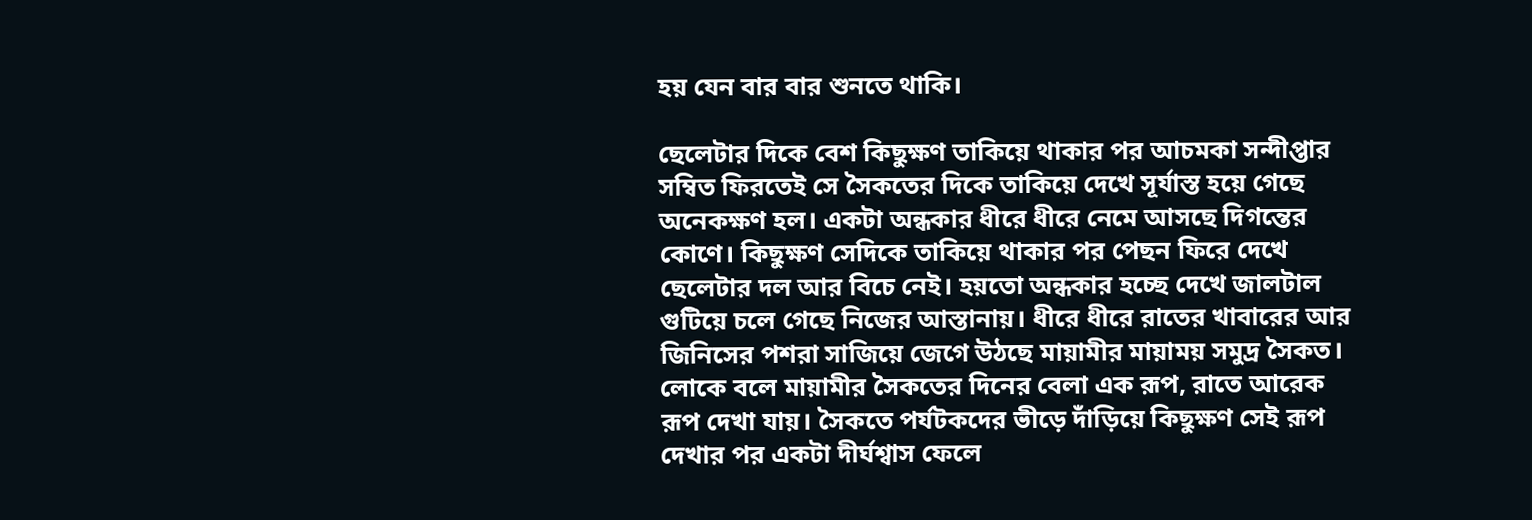হয় যেন বার বার শুনতে থাকি।

ছেলেটার দিকে বেশ কিছুক্ষণ তাকিয়ে থাকার পর আচমকা সন্দীপ্তার সম্বিত ফিরতেই সে সৈকতের দিকে তাকিয়ে দেখে সূর্যাস্ত হয়ে গেছে অনেকক্ষণ হল। একটা অন্ধকার ধীরে ধীরে নেমে আসছে দিগন্তের কোণে। কিছুক্ষণ সেদিকে তাকিয়ে থাকার পর পেছন ফিরে দেখে ছেলেটার দল আর বিচে নেই। হয়তো অন্ধকার হচ্ছে দেখে জালটাল গুটিয়ে চলে গেছে নিজের আস্তানায়। ধীরে ধীরে রাতের খাবারের আর জিনিসের পশরা সাজিয়ে জেগে উঠছে মায়ামীর মায়াময় সমুদ্র সৈকত। লোকে বলে মায়ামীর সৈকতের দিনের বেলা এক রূপ, রাতে আরেক রূপ দেখা যায়। সৈকতে পর্যটকদের ভীড়ে দাঁড়িয়ে কিছুক্ষণ সেই রূপ দেখার পর একটা দীর্ঘশ্বাস ফেলে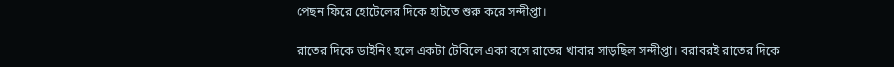পেছন ফিরে হোটেলের দিকে হাটতে শুরু করে সন্দীপ্তা।

রাতের দিকে ডাইনিং হলে একটা টেবিলে একা বসে রাতের খাবার সাড়ছিল সন্দীপ্তা। বরাবরই রাতের দিকে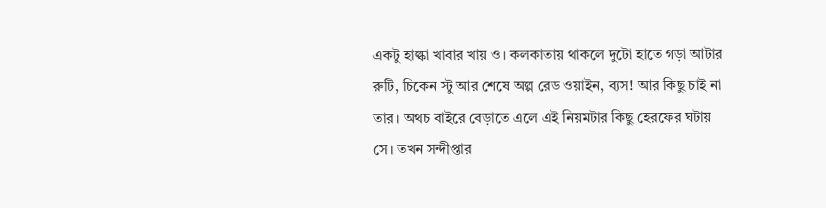একটু হাল্কা খাবার খায় ও। কলকাতায় থাকলে দুটো হাতে গড়া আটার রুটি, চিকেন স্টু আর শেষে অল্প রেড ওয়াইন, ব্যস! আর কিছু চাই না তার। অথচ বাইরে বেড়াতে এলে এই নিয়মটার কিছু হেরফের ঘটায় সে। তখন সন্দীপ্তার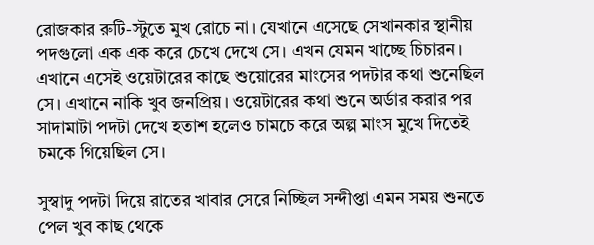রোজকার রুটি-স্টুতে মুখ রোচে না। যেখানে এসেছে সেখানকার স্থানীয় পদগুলো এক এক করে চেখে দেখে সে। এখন যেমন খাচ্ছে চিচারন। এখানে এসেই ওয়েটারের কাছে শুয়োরের মাংসের পদটার কথা শুনেছিল সে। এখানে নাকি খুব জনপ্রিয়। ওয়েটারের কথা শুনে অর্ডার করার পর সাদামাটা পদটা দেখে হতাশ হলেও চামচে করে অল্প মাংস মুখে দিতেই চমকে গিয়েছিল সে।

সুস্বাদু পদটা দিয়ে রাতের খাবার সেরে নিচ্ছিল সন্দীপ্তা এমন সময় শুনতে পেল খুব কাছ থেকে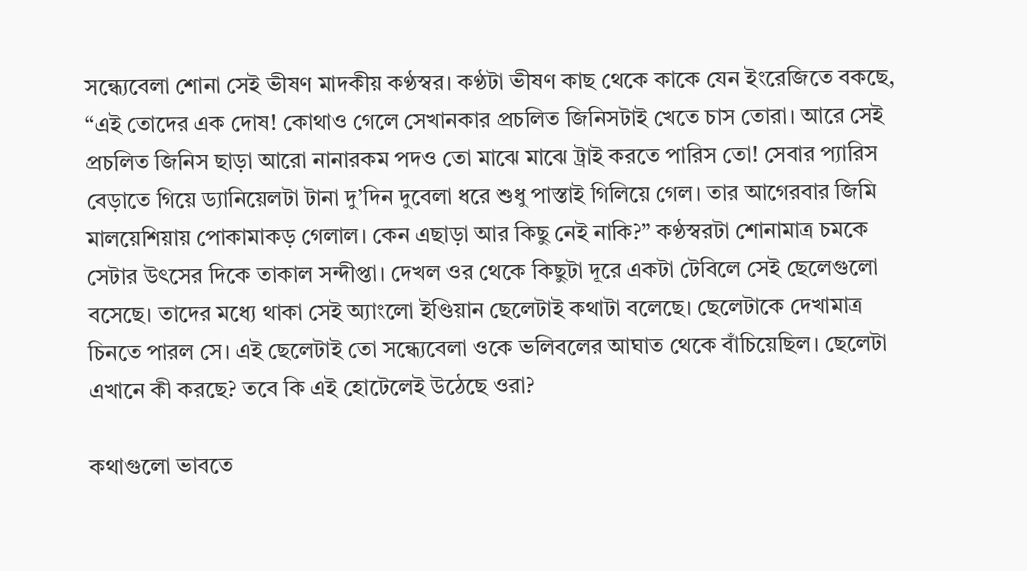সন্ধ্যেবেলা শোনা সেই ভীষণ মাদকীয় কণ্ঠস্বর। কণ্ঠটা ভীষণ কাছ থেকে কাকে যেন ‌‌ইংরেজিতে বকছে, “এই তোদের এক দোষ! কোথাও গেলে সেখানকার প্রচলিত জিনিসটাই খেতে চাস তোরা। আরে সেই প্রচলিত জিনিস ছাড়া আরো নানারকম পদও তো মাঝে মাঝে ট্রাই করতে পারিস তো! সেবার প্যারিস বেড়াতে গিয়ে ড্যানিয়েলটা টানা দু’দিন দুবেলা ধরে শুধু পাস্তাই গিলিয়ে গেল। তার আগেরবার জিমি মালয়েশিয়ায় পোকামাকড় গেলাল। কেন এছাড়া আর কিছু নেই নাকি?” কণ্ঠস্বরটা শোনামাত্র চমকে সেটার উৎসের দিকে তাকাল সন্দীপ্তা। দেখল ওর থেকে কিছুটা দূরে একটা টেবিলে সেই ছেলেগুলো বসেছে। তাদের মধ্যে থাকা সেই অ্যাংলো ইণ্ডিয়ান ছেলেটাই কথাটা বলেছে। ছেলেটাকে দেখামাত্র চিনতে পারল সে। এই ছেলেটাই তো সন্ধ্যেবেলা ওকে ভলিবলের আঘাত থেকে বাঁচিয়েছিল। ছেলেটা এখানে কী করছে? তবে কি এই হোটেলেই উঠেছে ওরা?

কথাগুলো ভাবতে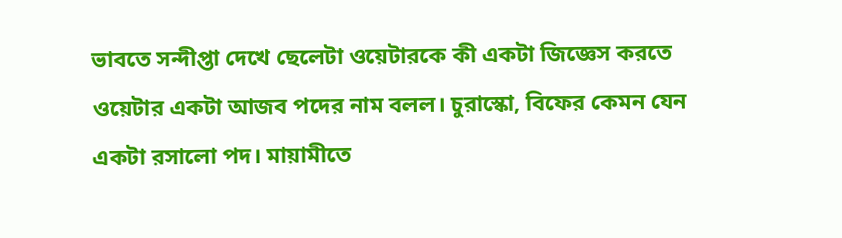ভাবতে সন্দীপ্তা দেখে ছেলেটা ওয়েটারকে কী একটা জিজ্ঞেস করতে ওয়েটার একটা আজব পদের নাম বলল। চুরাস্কো, বিফের কেমন যেন একটা রসালো পদ। মায়ামীতে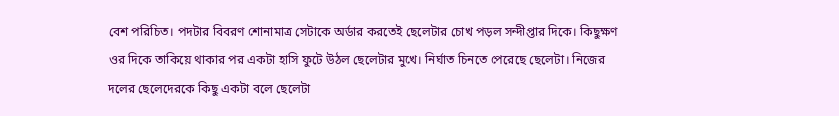বেশ পরিচিত। পদটার বিবরণ শোনামাত্র সেটাকে অর্ডার করতেই ছেলেটার চোখ পড়ল সন্দীপ্তার দিকে। কিছুক্ষণ ওর দিকে তাকিয়ে থাকার পর একটা হাসি ফুটে উঠল ছেলেটার মুখে। নির্ঘাত চিনতে পেরেছে ছেলেটা। নিজের দলের ছেলেদেরকে কিছু একটা বলে ছেলেটা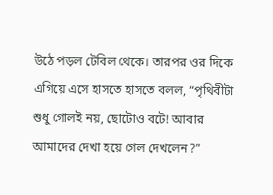উঠে পড়ল টেবিল থেকে। তারপর ওর দিকে এগিয়ে এসে হাসতে হাসতে বলল, “পৃথিবীটা শুধু গোলই নয়, ছোটোও বটে! আবার আমাদের দেখা হয়ে গেল দেখলেন?”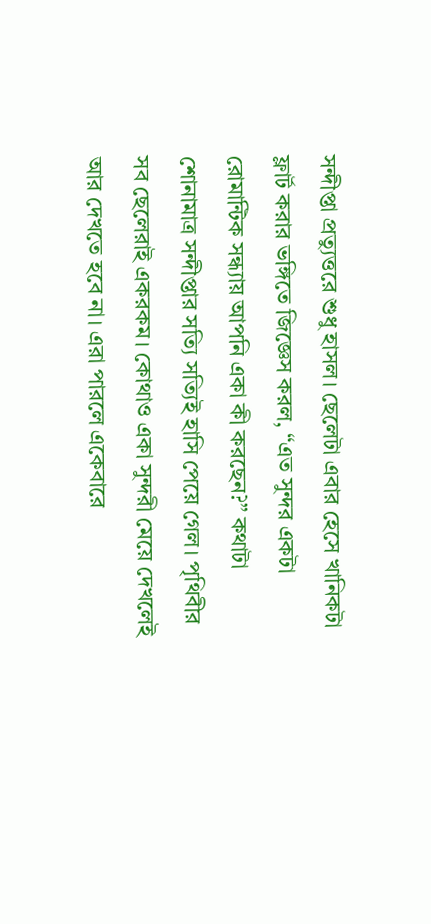সন্দীপ্তা প্রত্যুত্তরে শুধু হাসল। ছেলেটা এবার হেসে খানিকটা ফ্লার্ট করার ভঙ্গিতে জিজ্ঞেস করল, “এত সুন্দর একটা রোমান্টিক সন্ধ্যায় আপনি একা কী করছেন?” কথাটা শোনামাত্র সন্দীপ্তার সত্যি সত্যিই হাসি পেয়ে গেল‌। পৃথিবীর সব ছেলেরাই একরকম। কোথাও একা সুন্দরী মেয়ে দেখলেই আর দেখতে হবে না। এরা পারলে একেবারে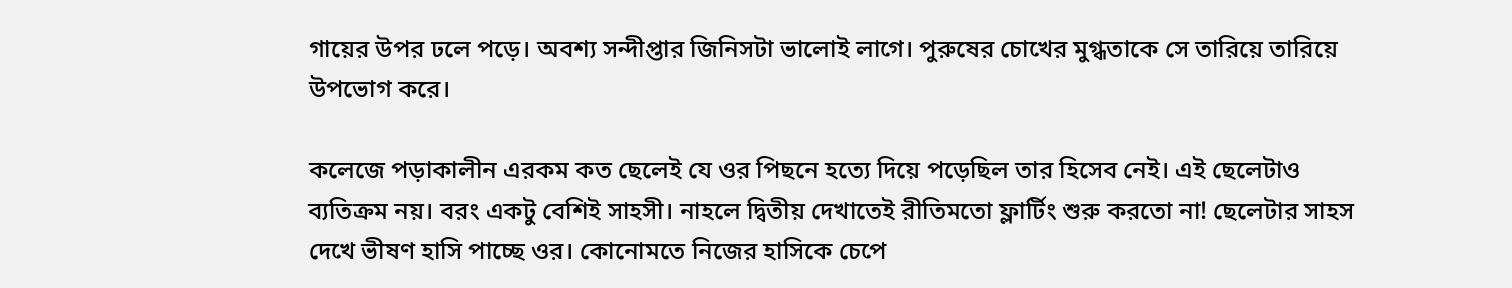গায়ের উপর ঢলে পড়ে। অবশ্য সন্দীপ্তার জিনিসটা ভালোই লাগে। পুরুষের চোখের মুগ্ধতাকে সে তারিয়ে তারিয়ে উপভোগ করে।

কলেজে পড়াকালীন এরকম কত ছেলেই যে ওর পিছনে হত্যে দিয়ে পড়েছিল তার হিসেব নেই। এই ছেলেটাও ব্যতিক্রম নয়। বরং একটু বেশিই সাহসী। নাহলে দ্বিতীয় দেখাতেই রীতিমতো ফ্লার্টিং শুরু করতো না! ছেলেটার সাহস দেখে ভীষণ হাসি পাচ্ছে ওর। কোনোমতে নিজের হাসিকে চেপে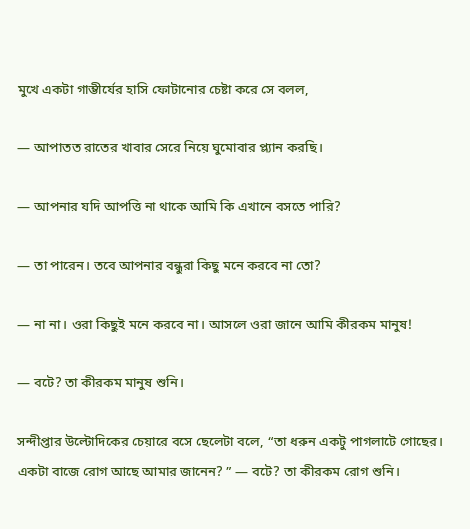মুখে একটা গাম্ভীর্যের হাসি ফোটানোর চেষ্টা করে সে বলল,

— আপাতত রাতের খাবার সেরে নিয়ে ঘুমোবার প্ল্যান করছি।

— আপনার যদি আপত্তি না থাকে আমি কি এখানে বসতে পারি?

— তা পারেন। তবে আপনার বন্ধুরা কিছু মনে করবে না তো?

— না না। ওরা কিছুই মনে করবে না। আসলে ওরা জানে আমি কীরকম মানুষ!

— বটে? তা কীরকম মানুষ শুনি।

সন্দীপ্তার উল্টোদিকের চেয়ারে বসে ছেলেটা বলে, “তা ধরুন একটু পাগলাটে গোছের। একটা বাজে রোগ আছে আমার জানেন? ” — বটে? তা কীরকম রোগ শুনি।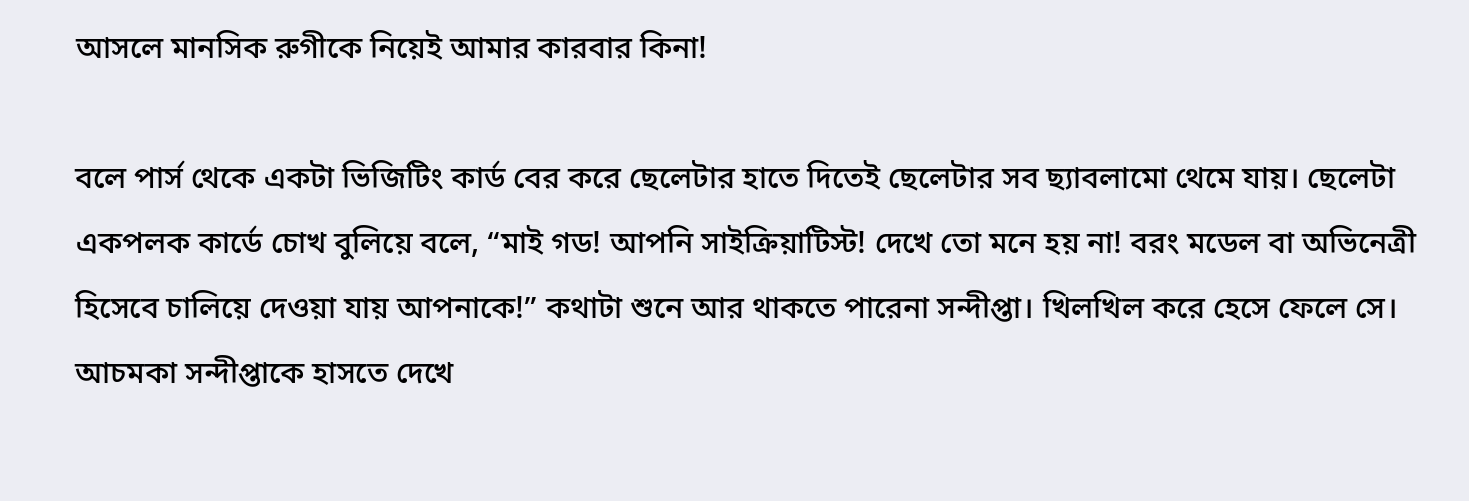আসলে মানসিক রুগীকে নিয়েই আমার কারবার কিনা!

বলে পার্স থেকে একটা ভিজিটিং কার্ড বের করে ছেলেটার হাতে দিতেই ছেলেটার সব ছ্যাবলামো থেমে যায়। ছেলেটা একপলক কার্ডে চোখ বুলিয়ে বলে, “মাই গড! আপনি সাইক্রিয়াটিস্ট! দেখে তো মনে হয় না! বরং মডেল বা অভিনেত্রী হিসেবে চালিয়ে দেওয়া যায় আপনাকে!” কথাটা শুনে আর থাকতে পারেনা সন্দীপ্তা। খিলখিল করে হেসে ফেলে সে। আচমকা সন্দীপ্তাকে হাসতে দেখে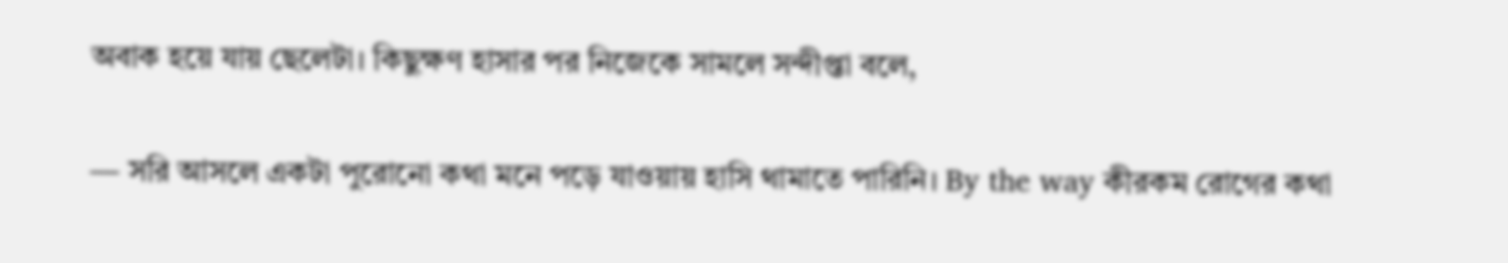অবাক হয়ে যায় ছেলেটা। কিছুক্ষণ হাসার পর নিজেকে সামলে সন্দীপ্তা বলে,

— সরি আসলে একটা পুরোনো কথা মনে পড়ে যাওয়ায় হাসি থামাতে পারিনি। By the way কীরকম রোগের কথা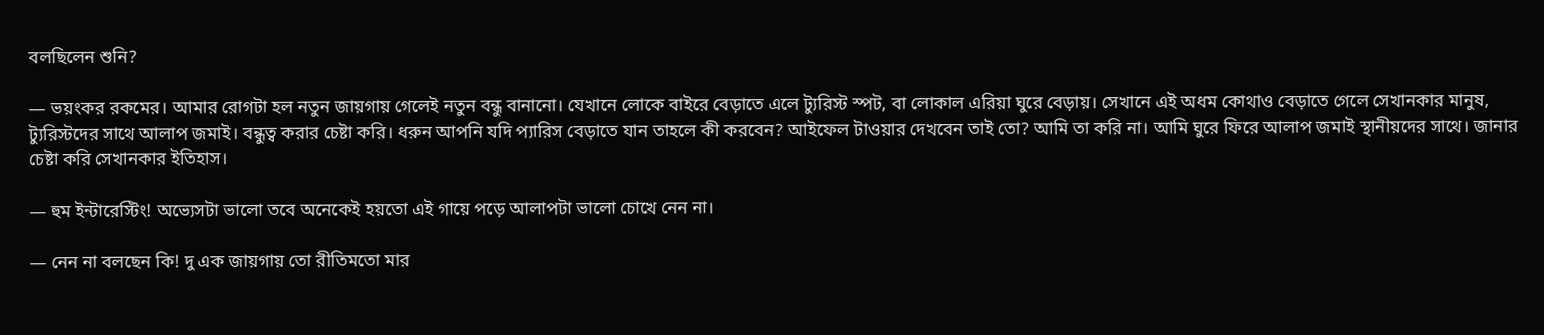বলছিলেন শুনি?

— ভয়ংকর রকমের। আমার রোগটা হল নতুন জায়গায় গেলেই নতুন বন্ধু বানানো। যেখানে লোকে বাইরে বেড়াতে এলে ট্যুরিস্ট স্পট, বা লোকাল এরিয়া ঘুরে বেড়ায়। সেখানে এই অধম কোথাও বেড়াতে গেলে সেখানকার মানুষ, ট্যুরিস্টদের সাথে আলাপ জমাই। বন্ধুত্ব করার চেষ্টা করি। ধরুন আপনি যদি প্যারিস বেড়াতে যান তাহলে কী করবেন? আইফেল টাওয়ার দেখবেন তাই তো? আমি তা করি না। আমি ঘুরে ফিরে আলাপ জমাই স্থানীয়দের সাথে। জানার চেষ্টা করি সেখানকার ইতিহাস।

— হুম ইন্টারেস্টিং! অভ্যেসটা ভালো তবে অনেকেই হয়তো এই গায়ে পড়ে আলাপটা ভালো চোখে নেন না।

— নেন না বলছেন কি! দু এক জায়গায় তো রীতিমতো মার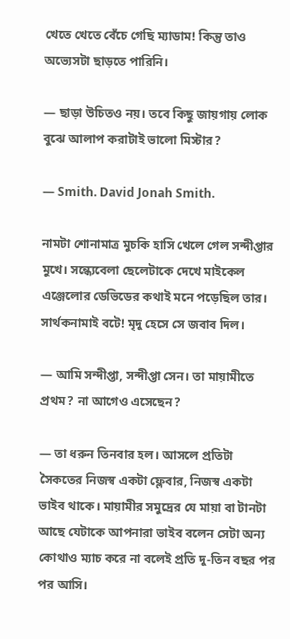খেতে খেতে বেঁচে গেছি ম্যাডাম! কিন্তু তাও অভ্যেসটা ছাড়তে পারিনি।

— ছাড়া উচিতও নয়। তবে কিছু জায়গায় লোক বুঝে আলাপ করাটাই ভালো মিস্টার?

— Smith. David Jonah Smith.

নামটা শোনামাত্র মুচকি হাসি খেলে গেল সন্দীপ্তার মুখে। সন্ধ্যেবেলা ছেলেটাকে দেখে মাইকেল এঞ্জেলোর ডেভিডের কথাই মনে পড়েছিল তার। সার্থকনামাই বটে! মৃদু হেসে সে জবাব দিল।

— আমি সন্দীপ্তা, সন্দীপ্তা সেন। তা মায়ামীতে প্রথম? না আগেও এসেছেন?

— তা ধরুন তিনবার হল। আসলে প্রতিটা সৈকতের নিজস্ব একটা ফ্লেবার, নিজস্ব একটা ভাইব থাকে। মায়ামীর সমুদ্রের যে মায়া বা টানটা আছে যেটাকে আপনারা ভাইব বলেন সেটা অন্য কোথাও ম্যাচ করে না বলেই প্রতি দু-তিন বছর পর পর আসি।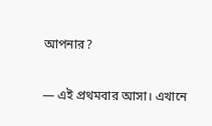আপনার?

— এই প্রথমবার আসা। এখানে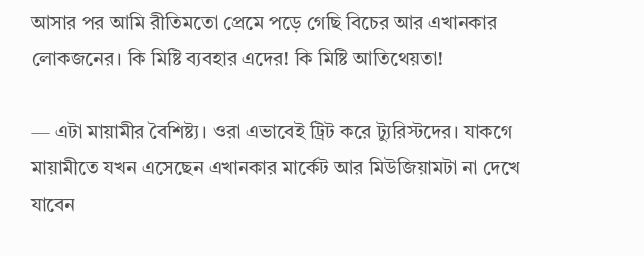আসার পর আমি রীতিমতো প্রেমে পড়ে গেছি বিচের আর এখানকার লোকজনের। কি মিষ্টি ব্যবহার এদের! কি মিষ্টি আতিথেয়তা!

— এটা মায়ামীর বৈশিষ্ট্য। ওরা এভাবেই ট্রিট করে ট্যুরিস্টদের। যাকগে মায়ামীতে যখন এসেছেন এখানকার মার্কেট আর মিউজিয়ামটা না দেখে যাবেন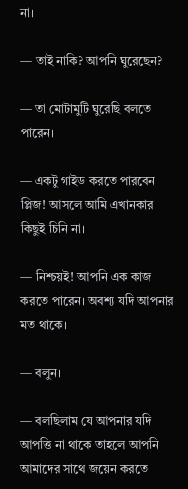না।

— তাই নাকি? আপনি ঘুরেছেন?

— তা মোটামুটি ঘুরেছি বলতে পারেন।

— একটু গাইড করতে পারবেন প্লিজ! আসলে আমি এখানকার কিছুই চিনি না।

— নিশ্চয়ই! আপনি এক কাজ করতে পারেন। অবশ্য যদি আপনার মত থাকে।

— বলুন।

— বলছিলাম যে আপনার যদি আপত্তি না থাকে তাহলে আপনি আমাদের সাথে জয়েন করতে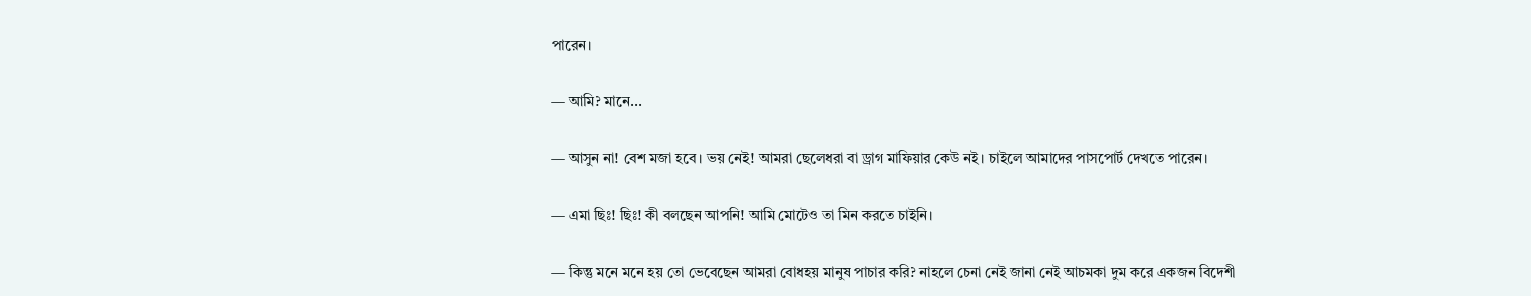পারেন।

— আমি? মানে...

— আসুন না! বেশ মজা হবে। ভয় নেই! আমরা ছেলেধরা বা ড্রাগ মাফিয়ার কেউ নই। চাইলে আমাদের পাসপোর্ট দেখতে পারেন।

— এমা ছিঃ! ছিঃ! কী বলছেন আপনি! আমি মোটেও তা মিন করতে চাইনি।

— কিন্তু মনে মনে হয় তো ভেবেছেন আমরা বোধহয় মানুষ পাচার করি? নাহলে চেনা নেই জানা নেই আচমকা দুম করে একজন বিদেশী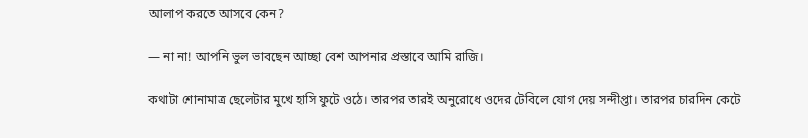আলাপ করতে আসবে কেন?

— না না! আপনি ভুল ভাবছেন আচ্ছা বেশ আপনার প্রস্তাবে আমি রাজি।

কথাটা শোনামাত্র ছেলেটার মুখে হাসি ফুটে ওঠে। তারপর তারই অনুরোধে ওদের টেবিলে যোগ দেয় সন্দীপ্তা। তারপর চারদিন কেটে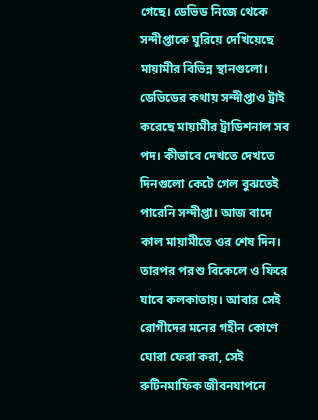গেছে। ডেভিড নিজে থেকে সন্দীপ্তাকে ঘুরিয়ে দেখিয়েছে মায়ামীর বিভিন্ন স্থানগুলো। ডেভিডের কথায় সন্দীপ্তাও ট্রাই করেছে মায়ামীর ট্রাডিশনাল সব পদ। কীভাবে দেখতে দেখতে দিনগুলো কেটে গেল বুঝতেই পারেনি সন্দীপ্তা। আজ বাদে কাল মায়ামীতে ওর শেষ দিন। তারপর পরশু বিকেলে ও ফিরে যাবে কলকাতায়। আবার সেই রোগীদের মনের গহীন কোণে ঘোরা ফেরা করা, সেই রুটিনমাফিক জীবনযাপনে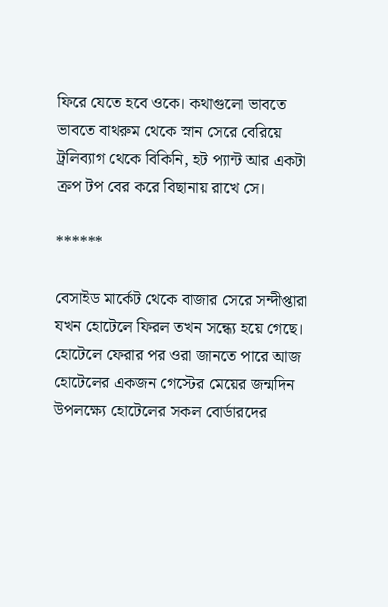ফিরে যেতে হবে ওকে। কথাগুলো ভাবতে ভাবতে বাথরুম থেকে স্নান সেরে বেরিয়ে ট্রলিব্যাগ থেকে বিকিনি, হট প্যান্ট আর একটা ক্রপ টপ বের করে বিছানায় রাখে সে।

******

বেসাইড মার্কেট থেকে বাজার সেরে সন্দীপ্তারা যখন হোটেলে ফিরল তখন সন্ধ্যে হয়ে গেছে। হোটেলে ফেরার পর ওরা জানতে পারে আজ হোটেলের একজন গেস্টের মেয়ের জন্মদিন উপলক্ষ্যে হোটেলের সকল বোর্ডারদের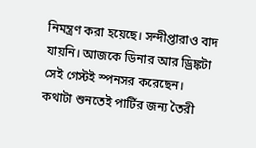নিমন্ত্রণ করা হয়েছে। সন্দীপ্তারাও বাদ যায়নি। আজকে ডিনার আর ড্রিঙ্কটা সেই গেস্টই স্পনসর করেছেন। কথাটা শুনতেই পার্টির জন্য তৈরী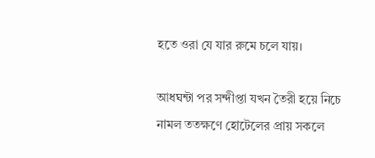হতে ওরা যে যার রুমে চলে যায়।

আধঘন্টা পর সন্দীপ্তা যখন তৈরী হয়ে নিচে নামল ততক্ষণে হোটেলের প্রায় সকলে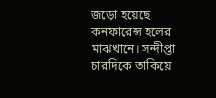জড়ো হয়েছে কনফারেন্স হলের মাঝখানে। সন্দীপ্তা চারদিকে তাকিয়ে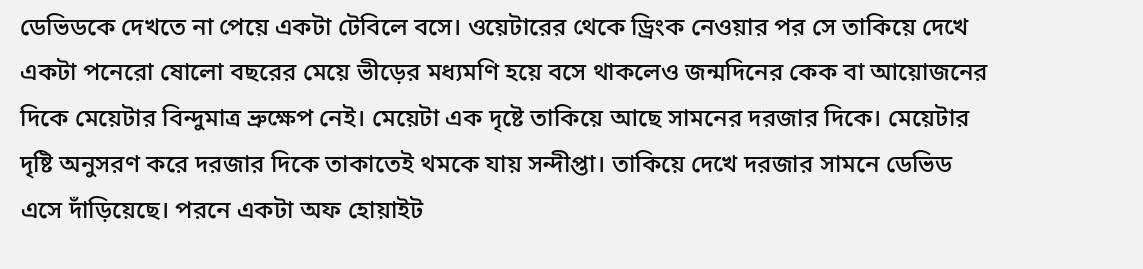ডেভিডকে দেখতে না পেয়ে একটা টেবিলে বসে। ওয়েটারের থেকে ড্রিংক নেওয়ার পর সে তাকিয়ে দেখে একটা পনেরো ষোলো বছরের মেয়ে ভীড়ের মধ্যমণি হয়ে বসে থাকলেও জন্মদিনের কেক বা আয়োজনের দিকে মেয়েটার বিন্দুমাত্র ভ্রুক্ষেপ নেই। মেয়েটা এক দৃষ্টে তাকিয়ে আছে সামনের দরজার দিকে। মেয়েটার দৃষ্টি অনুসরণ করে দরজার দিকে তাকাতেই থমকে যায় সন্দীপ্তা। তাকিয়ে দেখে দরজার সামনে ডেভিড এসে দাঁড়িয়েছে। পরনে একটা অফ হোয়াইট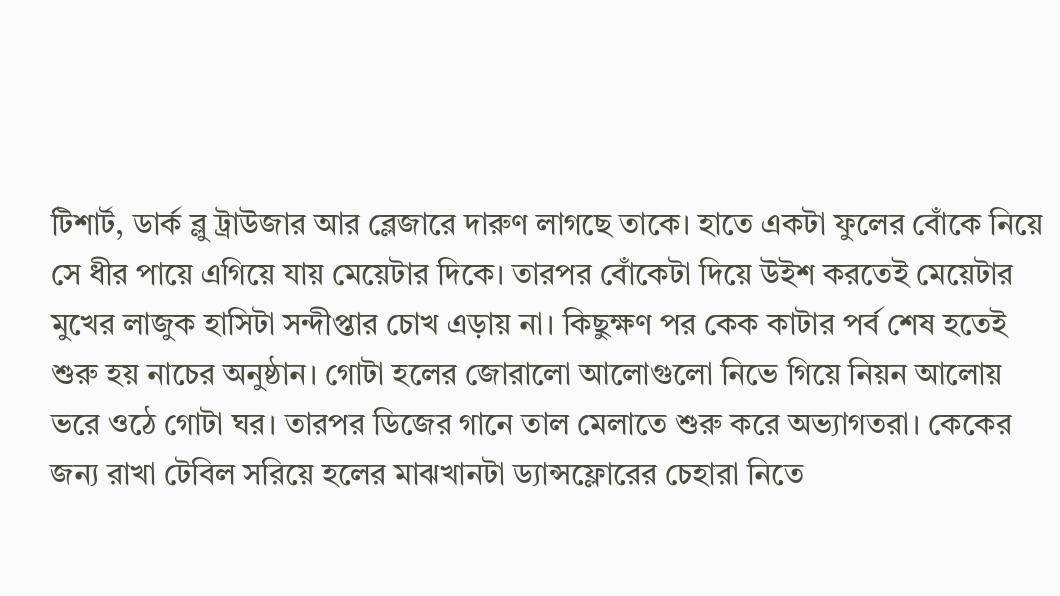টিশার্ট, ডার্ক ব্লু ট্রাউজার আর ব্লেজারে দারুণ লাগছে তাকে। হাতে একটা ফুলের বোঁকে নিয়ে সে ধীর পায়ে এগিয়ে যায় মেয়েটার দিকে। তারপর বোঁকেটা দিয়ে উইশ করতেই মেয়েটার মুখের লাজুক হাসিটা সন্দীপ্তার চোখ এড়ায় না। কিছুক্ষণ পর কেক কাটার পর্ব শেষ হতেই শুরু হয় নাচের অনুষ্ঠান। গোটা হলের জোরালো আলোগুলো নিভে গিয়ে নিয়ন আলোয় ভরে ওঠে গোটা ঘর। তারপর ডিজের গানে তাল মেলাতে শুরু করে অভ্যাগতরা। কেকের জন্য রাখা টেবিল সরিয়ে হলের মাঝখানটা ড্যান্সফ্লোরের চেহারা নিতে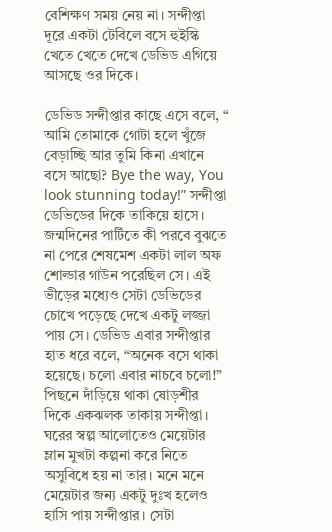বেশিক্ষণ সময় নেয় না। সন্দীপ্তা দূরে একটা টেবিলে বসে হুইস্কি খেতে খেতে দেখে ডেভিড এগিয়ে আসছে ওর দিকে।

ডেভিড সন্দীপ্তার কাছে এসে বলে, “ আমি তোমাকে গোটা হলে খুঁজে বেড়াচ্ছি আর তুমি কিনা এখানে বসে আছো? Bye the way, You look stunning today!” সন্দীপ্তা ডেভিডের দিকে তাকিয়ে হাসে। জন্মদিনের পার্টিতে কী পরবে বুঝতে না পেরে শেষমেশ একটা লাল অফ শোল্ডার গাউন পরেছিল সে। এই ভীড়ের মধ্যেও সেটা ডেভিডের চোখে পড়েছে দেখে একটু লজ্জা পায় সে। ডেভিড এবার সন্দীপ্তার হাত ধরে বলে, “অনেক বসে থাকা হয়েছে। চলো এবার নাচবে চলো!” পিছনে দাঁড়িয়ে থাকা ষোড়শীর দিকে একঝলক তাকায় সন্দীপ্তা। ঘরের স্বল্প আলোতেও মেয়েটার ম্লান মুখটা কল্পনা করে নিতে অসুবিধে হয় না তার। মনে মনে মেয়েটার জন্য একটু দুঃখ হলেও হাসি পায় সন্দীপ্তার। সেটা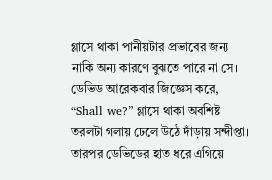গ্লাসে থাকা পানীয়টার প্রভাবের জন্য নাকি অন্য কারণে বুঝতে পারে না সে। ডেভিড আরেকবার জিজ্ঞেস করে, “Shall we?” গ্লাসে থাকা অবশিষ্ট তরলটা গলায় ঢেলে উঠে দাঁড়ায় সন্দীপ্তা। তারপর ডেভিডের হাত ধরে এগিয়ে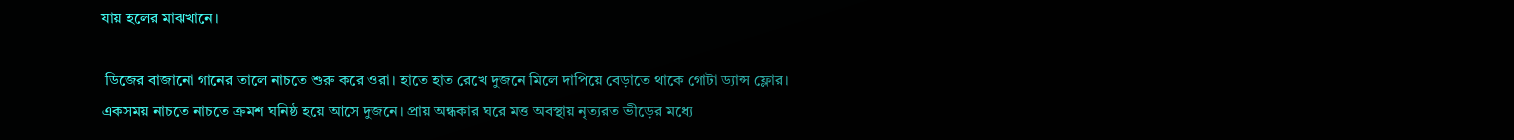যায় হলের মাঝখানে।

 ডিজের বাজানো গানের তালে নাচতে শুরু করে ওরা। হাতে হাত রেখে দুজনে মিলে দাপিয়ে বেড়াতে থাকে গোটা ড্যান্স ফ্লোর। একসময় নাচতে নাচতে ক্রমশ ঘনিষ্ঠ হয়ে আসে দুজনে। প্রায় অন্ধকার ঘরে মত্ত অবস্থায় নৃত্যরত ভীড়ের মধ্যে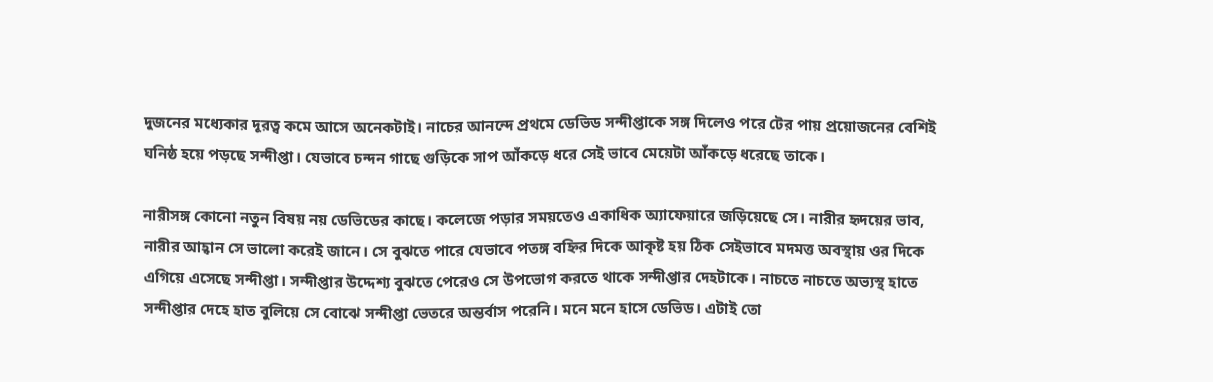দুজনের মধ্যেকার দূরত্ব কমে আসে অনেকটাই। নাচের আনন্দে প্রথমে ডেভিড সন্দীপ্তাকে সঙ্গ দিলেও পরে টের পায় প্রয়োজনের বেশিই ঘনিষ্ঠ হয়ে পড়ছে সন্দীপ্তা। যেভাবে চন্দন গাছে গুড়িকে সাপ আঁকড়ে ধরে সেই ভাবে মেয়েটা আঁকড়ে ধরেছে তাকে।

নারীসঙ্গ কোনো নতুন বিষয় নয় ডেভিডের কাছে। কলেজে পড়ার সময়তেও একাধিক অ্যাফেয়ারে জড়িয়েছে সে। নারীর হৃদয়ের ভাব, নারীর আহ্বান সে ভালো করেই জানে। সে বুঝতে পারে যেভাবে পতঙ্গ বহ্নির দিকে আকৃষ্ট হয় ঠিক সেইভাবে মদমত্ত অবস্থায় ওর দিকে এগিয়ে এসেছে সন্দীপ্তা। সন্দীপ্তার উদ্দেশ্য বুঝতে পেরেও সে উপভোগ করতে থাকে সন্দীপ্তার দেহটাকে। নাচতে নাচতে অভ্যস্থ হাতে সন্দীপ্তার দেহে হাত বুলিয়ে সে বোঝে সন্দীপ্তা ভেতরে অন্তর্বাস পরেনি। মনে মনে হাসে ডেভিড। এটাই তো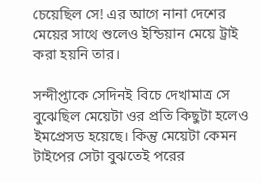চেয়েছিল সে! এর আগে নানা দেশের মেয়ের সাথে শুলেও ইন্ডিয়ান মেয়ে ট্রাই করা হয়নি তার।

সন্দীপ্তাকে সেদিনই বিচে দেখামাত্র সে বুঝেছিল মেয়েটা ওর প্রতি কিছুটা হলেও ইমপ্রেসড হয়েছে। কিন্তু মেয়েটা কেমন টাইপের সেটা বুঝতেই পরের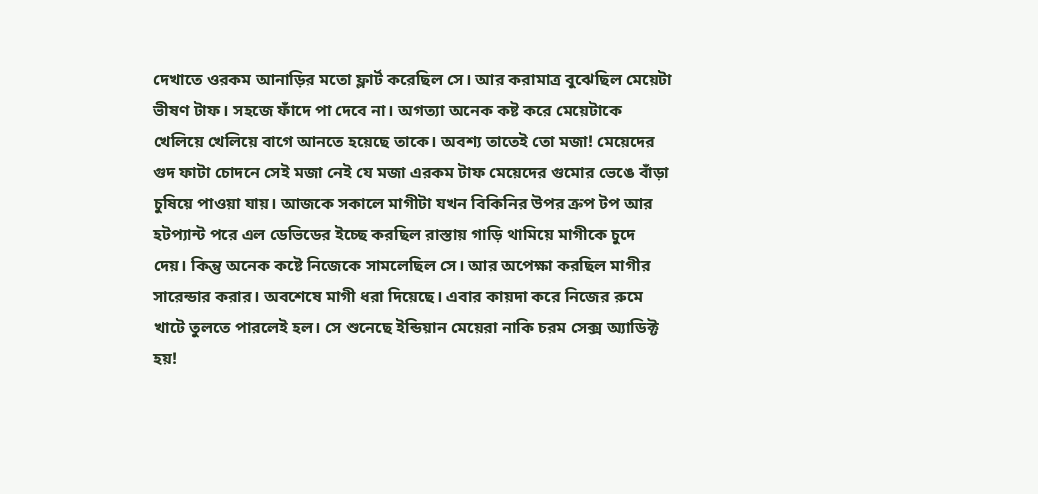দেখাতে ওরকম আনাড়ির মতো ফ্লার্ট করেছিল সে। আর করামাত্র বুঝেছিল মেয়েটা ভীষণ টাফ। সহজে ফাঁদে পা দেবে না। অগত্যা অনেক কষ্ট করে মেয়েটাকে খেলিয়ে খেলিয়ে বাগে আনতে হয়েছে তাকে। অবশ্য তাতেই তো মজা! মেয়েদের গুদ ফাটা চোদনে সেই মজা নেই যে মজা এরকম টাফ মেয়েদের গুমোর ভেঙে বাঁড়া চুষিয়ে পাওয়া যায়। আজকে সকালে মাগীটা যখন বিকিনির উপর ক্রপ টপ আর হটপ্যান্ট পরে এল ডেভিডের ইচ্ছে করছিল রাস্তায় গাড়ি থামিয়ে মাগীকে চুদে দেয়। কিন্তু অনেক কষ্টে নিজেকে সামলেছিল সে। আর অপেক্ষা করছিল মাগীর সারেন্ডার করার। অবশেষে মাগী ধরা দিয়েছে। এবার কায়দা করে নিজের রুমে খাটে তুলতে পারলেই হল। সে শুনেছে ইন্ডিয়ান মেয়েরা নাকি চরম সেক্স অ্যাডিক্ট হয়!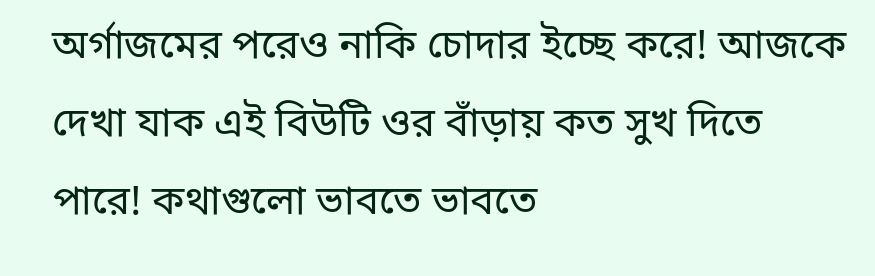অর্গাজমের পরেও নাকি চোদার ইচ্ছে করে! আজকে দেখা যাক এই বিউটি ওর বাঁড়ায় কত সুখ দিতে পারে! কথাগুলো ভাবতে ভাবতে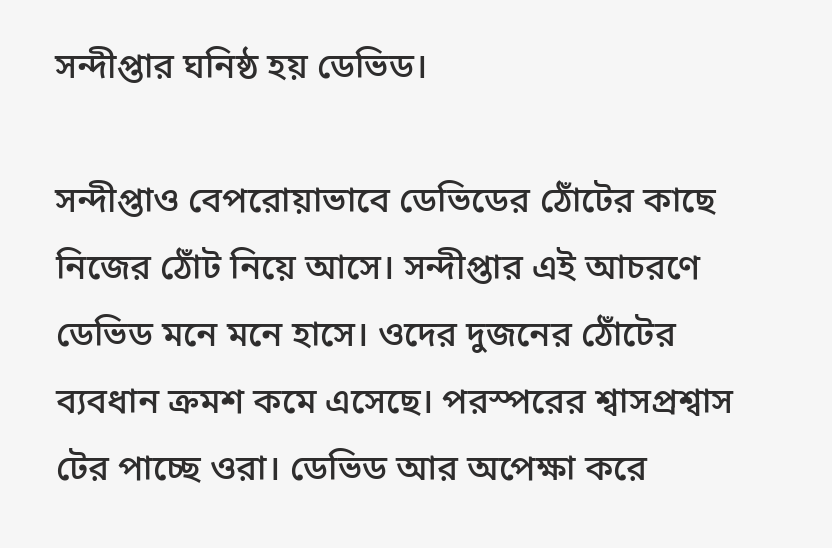সন্দীপ্তার ঘনিষ্ঠ হয় ডেভিড।

সন্দীপ্তাও বেপরোয়াভাবে ডেভিডের ঠোঁটের কাছে নিজের ঠোঁট নিয়ে আসে। সন্দীপ্তার এই আচরণে ডেভিড মনে মনে হাসে। ওদের দুজনের ঠোঁটের ব্যবধান ক্রমশ কমে এসেছে। পরস্পরের শ্বাসপ্রশ্বাস টের পাচ্ছে ওরা। ডেভিড আর অপেক্ষা করে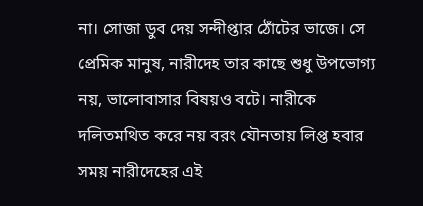না। সোজা ডুব দেয় সন্দীপ্তার ঠোঁটের ভাজে। সে প্রেমিক মানুষ, নারীদেহ তার কাছে শুধু উপভোগ্য নয়, ভালোবাসার বিষয়ও বটে। নারীকে দলিতমথিত করে নয় বরং যৌনতায় লিপ্ত হবার সময় নারীদেহের এই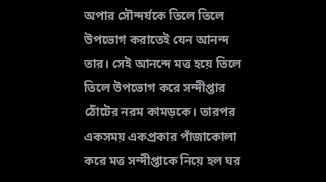অপার সৌন্দর্যকে তিলে তিলে উপভোগ করাতেই যেন আনন্দ তার। সেই আনন্দে মত্ত হয়ে তিলে তিলে উপভোগ করে সন্দীপ্তার ঠোঁটের নরম কামড়কে। তারপর একসময় একপ্রকার পাঁজাকোলা করে মত্ত সন্দীপ্তাকে নিয়ে হল ঘর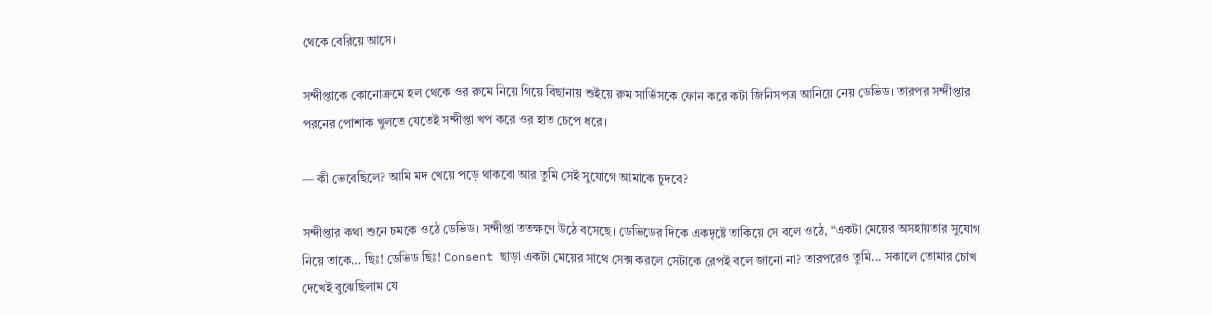থেকে বেরিয়ে আসে।

সন্দীপ্তাকে কোনোক্রমে হল থেকে ওর রুমে নিয়ে গিয়ে বিছানায় শুইয়ে রুম সার্ভিসকে ফোন করে কটা জিনিসপত্র আনিয়ে নেয় ডেভিড। তারপর সন্দীপ্তার পরনের পোশাক খুলতে যেতেই সন্দীপ্তা খপ করে ওর হাত চেপে ধরে।

— কী ভেবেছিলে? আমি মদ খেয়ে পড়ে থাকবো আর তুমি সেই সুযোগে আমাকে চুদবে?

সন্দীপ্তার কথা শুনে চমকে ওঠে ডেভিড। সন্দীপ্তা ততক্ষণে উঠে বসেছে। ডেভিডের দিকে একদৃষ্টে তাকিয়ে সে বলে ওঠে, “একটা মেয়ের অসহায়তার সুযোগ নিয়ে তাকে… ছিঃ! ডেভিড ছিঃ! Consent ছাড়া একটা মেয়ের সাথে সেক্স করলে সেটাকে রেপই বলে জানো না? তারপরেও তুমি... সকালে তোমার চোখ দেখেই বুঝেছিলাম যে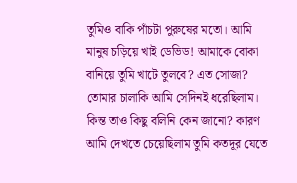তুমি‌ও বাকি পাঁচটা পুরুষের মতো। আমি মানুষ চড়িয়ে খাই ডেভিড! আমাকে বোকা বানিয়ে তুমি খাটে তুলবে? এত সোজা? তোমার চালাকি আমি সেদিনই ধরেছিলাম। কিন্ত তাও কিছু বলিনি কেন জানো? কারণ আমি দেখতে চেয়েছিলাম তুমি কতদূর যেতে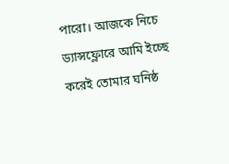পারো। আজকে নিচে ড্যান্সফ্লোরে আমি ইচ্ছে করেই তোমার ঘনিষ্ঠ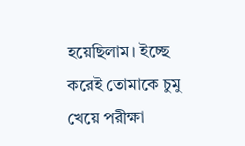হয়েছিলাম। ইচ্ছে করেই তোমাকে চুমু খেয়ে পরীক্ষা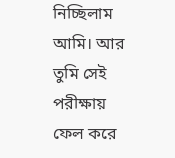নিচ্ছিলাম আমি। আর তুমি সেই পরীক্ষায় ফেল করে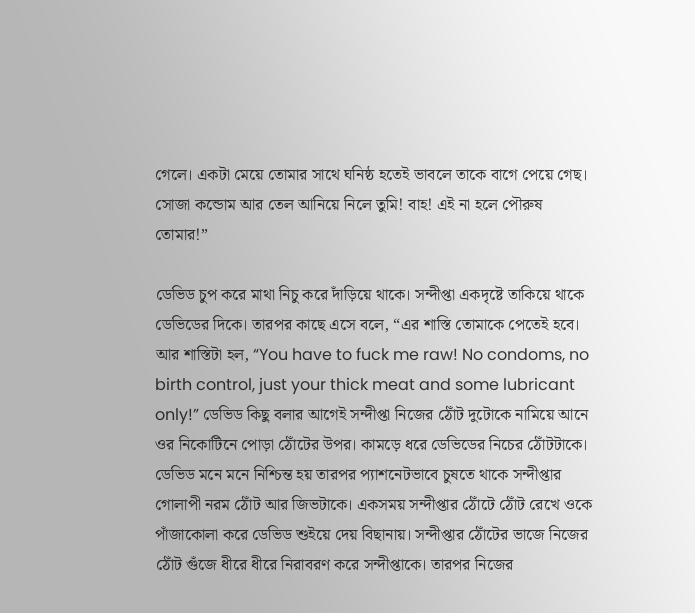গেলে। একটা মেয়ে তোমার সাথে ঘনিষ্ঠ হতেই ভাবলে তাকে বাগে পেয়ে গেছ। সোজা কন্ডোম আর তেল আনিয়ে নিলে তুমি! বাহ! এই না হলে পৌরুষ তোমার!”

ডেভিড চুপ করে মাথা নিচু করে দাঁড়িয়ে থাকে। সন্দীপ্তা একদৃষ্টে তাকিয়ে থাকে ডেভিডের দিকে। তারপর কাছে এসে বলে, “এর শাস্তি তোমাকে পেতেই হবে। আর শাস্তিটা হল, “You have to fuck me raw! No condoms, no birth control, just your thick meat and some lubricant only!” ডেভিড কিছু বলার আগেই সন্দীপ্তা নিজের ঠোঁট দুটোকে নামিয়ে আনে ওর নিকোটিনে পোড়া ঠোঁটের উপর। কামড়ে ধরে ডেভিডের নিচের ঠোঁটটাকে। ডেভিড মনে মনে নিশ্চিন্ত হয় তারপর প্যাশনেটভাবে চুষতে থাকে সন্দীপ্তার গোলাপী নরম ঠোঁট আর জিভটাকে। একসময় সন্দীপ্তার ঠোঁটে ঠোঁট রেখে ওকে পাঁজাকোলা করে ডেভিড শুইয়ে দেয় বিছানায়। সন্দীপ্তার ঠোঁটের ভাজে নিজের ঠোঁট গুঁজে ধীরে ‌ধীরে নিরাবর‌ণ করে সন্দীপ্তাকে। তারপর নিজের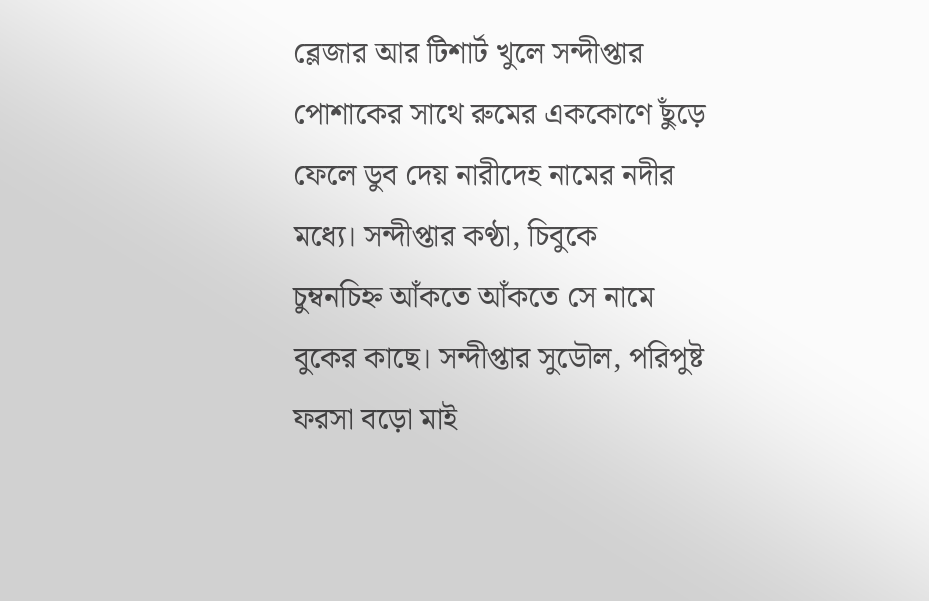ব্লেজার ‌আর টিশার্ট খুলে সন্দীপ্তার পোশাকের সাথে রুমের এককোণে ছুঁড়ে ফেলে ‌ডুব দেয় নারীদেহ নামের নদীর মধ্যে। সন্দীপ্তার কণ্ঠা, চিবুকে চুম্বনচিহ্ন ‌আঁকতে আঁকতে সে নামে বুকের কাছে। সন্দীপ্তার সুডৌল, পরিপুষ্ট ফরসা বড়ো মাই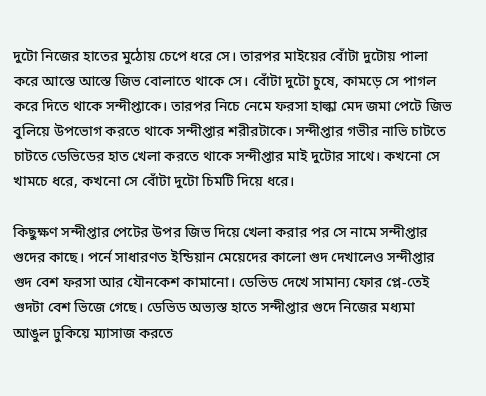দুটো নিজের হাতের মু‌ঠোয় চেপে ধরে সে। তারপর মাইয়ের বোঁটা দুটোয় পালা করে আস্তে আস্তে জিভ বোলাতে থাকে সে। বোঁটা দুটো চুষে, কামড়ে সে পাগল করে দিতে থাকে সন্দীপ্তাকে। তারপর নিচে নেমে ফরসা হাল্কা মেদ জমা পেটে জিভ বুলিয়ে ‌‌উপভোগ করতে থাকে সন্দীপ্তার শরীরটাকে। সন্দীপ্তার গভীর নাভি চাটতে চাটতে ডেভিডের হাত খেলা করতে থাকে সন্দীপ্তার মাই দুটোর সাথে। কখনো সে খামচে ধরে, কখনো সে বোঁটা দুটো চিমটি দিয়ে ধরে।

কিছু‌ক্ষণ সন্দীপ্তার পেটের উপর জিভ দিয়ে খেলা করার পর সে নামে সন্দীপ্তার গুদের কাছে‌। পর্নে সাধারণত ইন্ডিয়ান মেয়েদের কালো গুদ দেখালেও সন্দীপ্তার গুদ বেশ ফরসা ‌আর যৌনকেশ কামানো। ডেভিড দেখে সামান্য ফোর প্লে-তে‌ই গুদটা বেশ ভিজে গেছে। ডেভিড অভ্যস্ত হাতে সন্দীপ্তার গুদে নিজের মধ্যমা আঙুল ঢুকিয়ে ম্যাসাজ করতে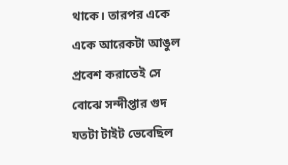থাকে। তারপর একে একে আরেকটা আঙুল প্রবেশ করাতেই সে বোঝে সন্দীপ্তার গুদ যতটা টাইট ভেবেছিল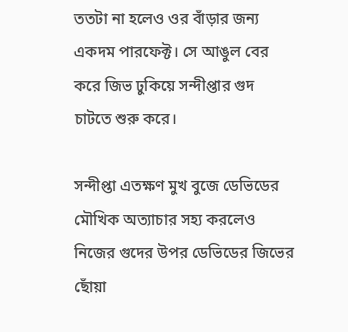ততটা না হলেও ওর বাঁড়ার জন্য একদম পারফেক্ট‌। সে আঙুল বের করে জিভ ঢুকিয়ে সন্দীপ্তার গুদ চাটতে শুরু করে।

সন্দীপ্তা এতক্ষণ মু‌খ বুজে ডেভিডের মৌখিক অত্যাচার সহ্য করলেও নিজের গুদের উপর ডেভিডের জিভের ছোঁয়া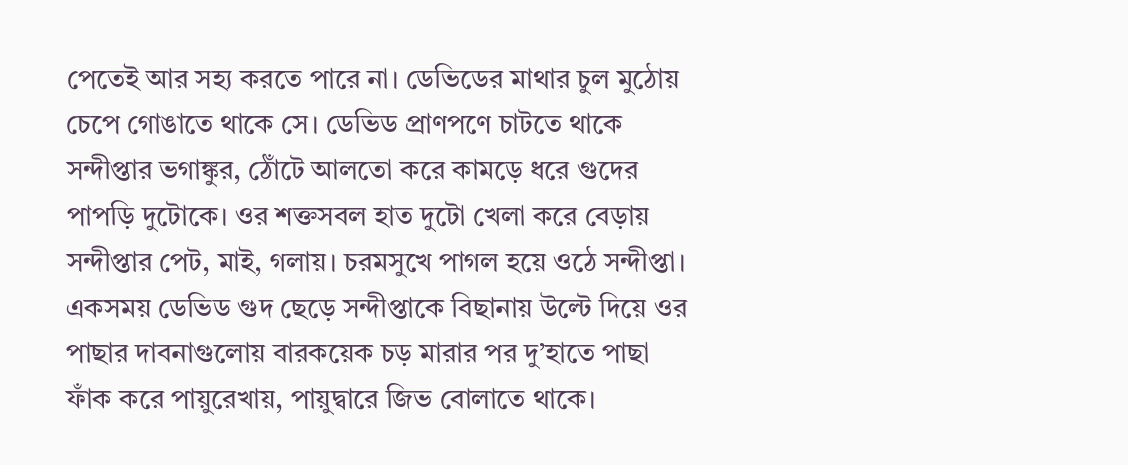পেতেই আর সহ্য করতে পারে না। ডেভিডের মাথার চুল মুঠোয় চেপে গোঙাতে থাকে সে। ডেভিড প্রাণপণে চাটতে থাকে সন্দীপ্তার ভগাঙ্কুর, ঠোঁটে আলতো করে কামড়ে ধরে গুদের পাপড়ি দুটোকে। ওর শক্তসবল হাত দুটো খেলা করে বেড়ায় সন্দীপ্তার পেট, মাই, গলায়। চরমসুখে পাগল হয়ে ওঠে সন্দীপ্তা। একসময় ডেভিড গুদ ছেড়ে সন্দীপ্তাকে বিছানায় উল্টে দিয়ে ওর পাছার দাবনাগুলোয় বারকয়েক চড় মারার পর দু’হাতে পাছা ফাঁক করে পায়ুরেখায়, পায়ুদ্বারে জিভ বোলাতে থাকে।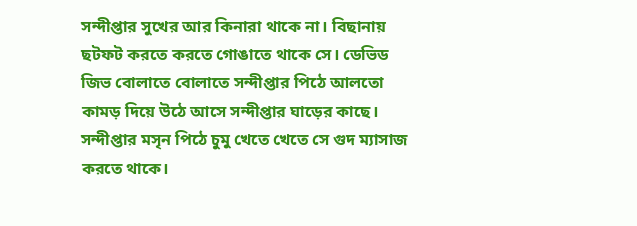সন্দীপ্তার সুখের আর কিনারা থাকে না। বিছানায় ছটফট করতে করতে গোঙাতে থাকে সে। ডেভিড জিভ বোলাতে বোলাতে সন্দীপ্তার পিঠে আলতো কামড় দিয়ে উঠে আসে সন্দীপ্তার ঘাড়ের কাছে। সন্দীপ্তার মসৃন পিঠে চুমু খেতে খেতে সে গুদ ম্যাসাজ করতে থাকে।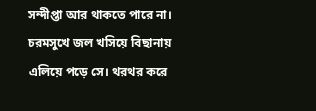সন্দীপ্তা আর থাকতে পারে না। চরমসুখে জল খসিয়ে বিছানায় এলিয়ে পড়ে সে। থরথর করে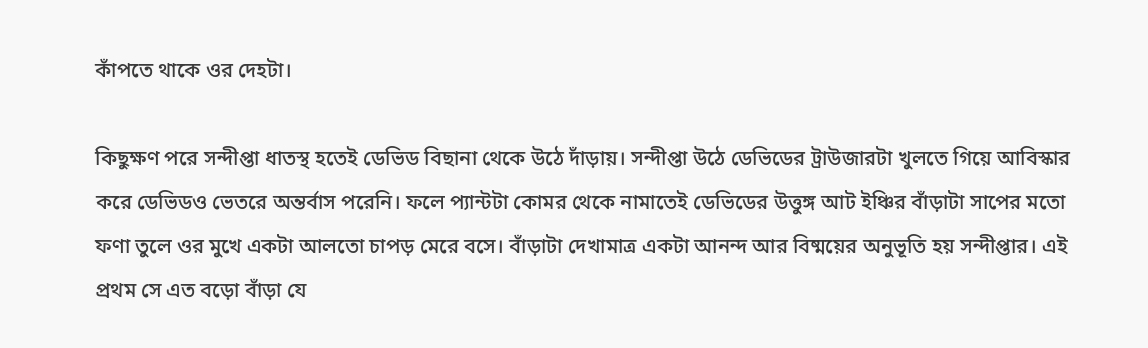কাঁপতে থাকে ওর দেহটা।

কিছুক্ষণ পরে সন্দীপ্তা ধাতস্থ হতেই ডেভিড বিছানা থেকে উঠে দাঁড়ায়। সন্দীপ্তা উঠে ডেভিডের ট্রাউজারটা খুলতে গিয়ে আবিস্কার করে ডেভিডও ভেতরে অন্তর্বাস পরেনি। ফলে প্যান্টটা কোমর থেকে নামাতে‌ই ডেভিডের উত্তুঙ্গ আট ইঞ্চির বাঁড়াটা সাপের মতো ফণা তুলে ওর মুখে একটা আলতো চাপড় মেরে বসে। বাঁড়াটা দেখামাত্র একটা আনন্দ আর বিষ্ময়ের অনুভূতি হয় সন্দীপ্তার। এই প্রথম সে এত বড়ো বাঁড়া যে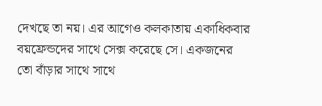দেখছে তা নয়। এর আগেও কলকাতায় একাধিকবার বয়ফ্রেন্ডদের সাথে সেক্স করেছে সে‌। একজনের তো বাঁড়ার সাথে সাথে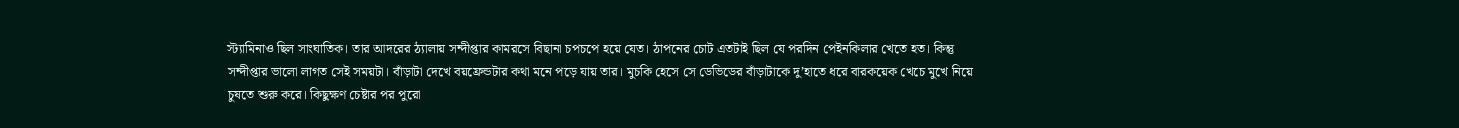স্ট্যামিনাও ছিল সাংঘাতিক। তার আদরের ঠ্যালায় সন্দীপ্তার কামরসে বিছানা চপচপে হয়ে যেত। ঠাপনের চোট এতটাই ছিল যে পরদিন পেইনকিলার খেতে হত। কিন্তু সন্দীপ্তার ভালো লাগত সেই সময়টা। বাঁড়াটা দেখে বয়ফ্রেন্ডটার কথা মনে পড়ে যায় তার। মুচকি হেসে সে ডেভিডের বাঁড়াটাকে দু’হাতে ধরে বারকয়েক খেচে মুখে নিয়ে চুষতে শুরু করে। কিছুক্ষণ চেষ্টার পর পুরো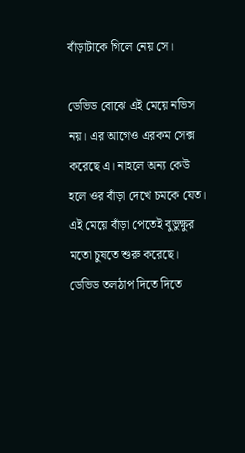বাঁড়াটাকে গিলে নেয় সে।

ডেভিড বোঝে এই মেয়ে নভিস নয়। এর আগেও এরকম সেক্স করেছে এ। নাহলে অন্য কেউ হলে ওর বাঁড়া দেখে চমকে যেত। এই মেয়ে বাঁড়া পেতেই বুভুক্ষুর মতো চুষতে শুরু করেছে। ডেভিড তলঠাপ দিতে দিতে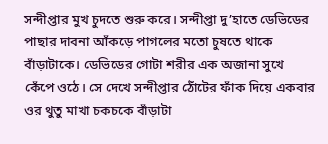সন্দীপ্তার মুখ চুদতে শুরু করে। সন্দীপ্তা দু’হাতে ডেভিডের পাছার দাবনা আঁকড়ে পাগলের মতো চুষতে থাকে বাঁড়াটাকে। ডেভিডের গোটা শরীর এক অজানা সুখে কেঁপে ওঠে। সে দেখে সন্দীপ্তার ঠোঁটের ফাঁক দিয়ে একবার ওর থুতু মাখা চকচকে বাঁড়াটা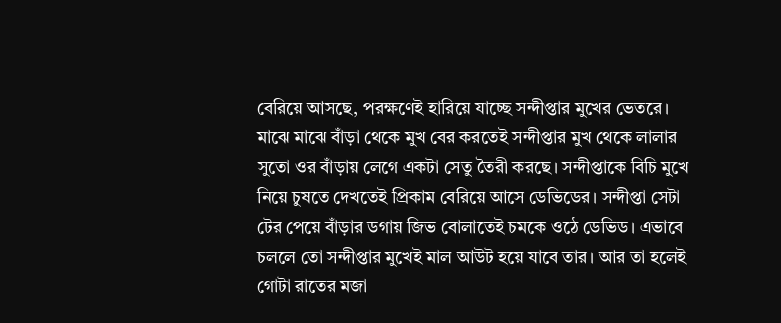বেরিয়ে আসছে, পরক্ষণেই হারিয়ে যাচ্ছে সন্দীপ্তার মুখের ভেতরে। মাঝে মাঝে বাঁড়া থেকে মুখ বের করতেই সন্দীপ্তার মুখ থেকে লালার সুতো ওর বাঁড়ায় লেগে একটা সেতু তৈরী করছে। সন্দীপ্তাকে বিচি মুখে নিয়ে চুষতে দেখতেই প্রিকাম বেরিয়ে আসে ডেভিডের। সন্দীপ্তা সেটা টের পেয়ে বাঁড়ার ডগায় জিভ বোলাতেই চমকে ওঠে ডেভিড। এভাবে চললে তো সন্দীপ্তার মুখেই মাল আউট হয়ে যাবে তার। আর তা হলেই গোটা রাতের মজা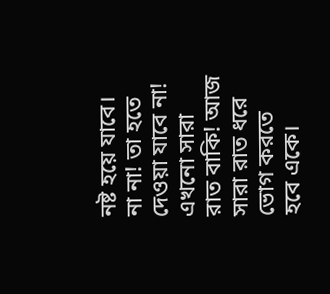নষ্ট হয়ে যাবে। না না! তা হতে দেওয়া যাবে না! এখনো সারা রাত বাকি! আজ সারা রাত ধরে ভোগ করতে হবে একে।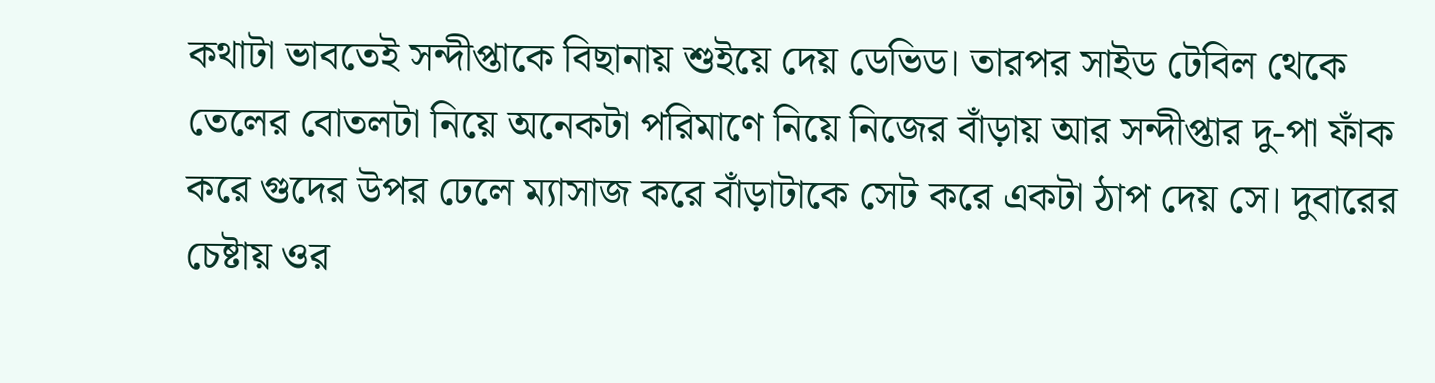কথাটা ভাবতেই সন্দীপ্তাকে বিছানায় শুইয়ে দেয় ডেভিড। তারপর সাইড টেবিল থেকে তেলের বোতলটা নিয়ে অনেকটা পরিমাণে নিয়ে নিজের বাঁড়ায় আর সন্দীপ্তার দু-পা ফাঁক করে গুদের উপর ঢেলে ম্যাসাজ করে বাঁড়াটাকে সেট করে একটা ঠাপ দেয় সে। দুবারের চেষ্টায় ওর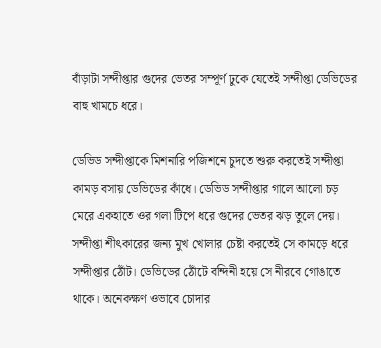বাঁড়াটা সন্দীপ্তার গুদের ভেতর সম্পূর্ণ ঢুকে যেতেই সন্দীপ্তা ডেভিডের বাহু খামচে ধরে।

ডেভিড সন্দীপ্তাকে মিশনারি পজিশনে চুদতে শুরু করতেই সন্দীপ্তা কামড় বসায় ডেভিডের কাঁধে। ডেভিড সন্দীপ্তার গালে আলো চড় মেরে একহাতে ওর গলা টিপে ধরে গুদের ভেতর ঝড় তুলে দেয়। সন্দীপ্তা শীৎকারের জন্য মুখ খোলার চেষ্টা করতেই সে কামড়ে ধরে সন্দীপ্তার ঠোঁট। ডেভিডের ঠোঁটে বন্দিনী হয়ে সে নীরবে গোঙাতে থাকে। অনেকক্ষণ ওভাবে চোদার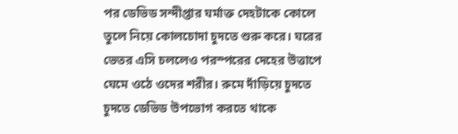পর ডেভিড সন্দীপ্তার ঘর্মাক্ত দেহটাকে কোলে তুলে নিয়ে কোলচোদা চুদতে শুরু করে। ঘরের ভেতর এসি চললেও পরস্পরের দেহের উত্তাপে ঘেমে ওঠে ওদের শরীর। রুমে দাঁড়িয়ে চুদতে চুদতে ডেভিড উপভোগ করতে থাকে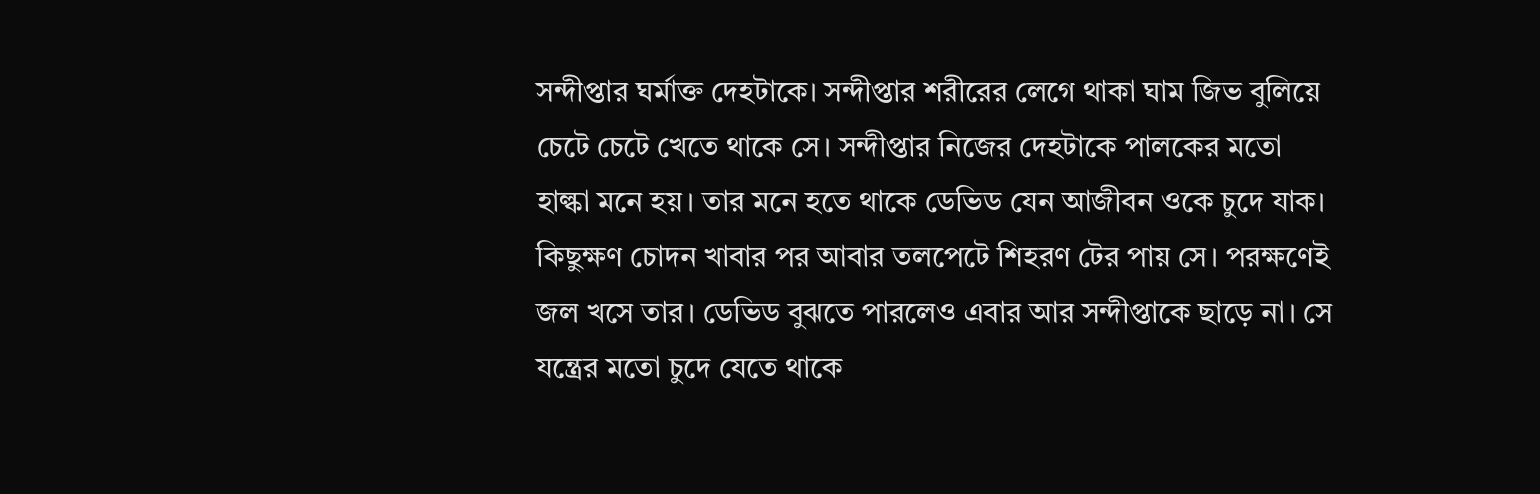সন্দীপ্তার ঘর্মাক্ত দেহটাকে। সন্দীপ্তার শরীরের লেগে থাকা ঘাম জিভ বুলিয়ে চেটে চেটে খেতে থাকে সে। সন্দীপ্তার নিজের দেহটাকে পালকের মতো হাল্কা মনে হয়। তার মনে হতে থাকে ডেভিড যেন আজীবন ‌ওকে চুদে যাক। কিছুক্ষণ চোদন খাবার পর আবার তলপেটে শিহরণ টের পায় সে। পরক্ষণেই জল খসে তার। ডেভিড বুঝতে পারলেও এবার আর সন্দীপ্তাকে ছাড়ে না। সে যন্ত্রের মতো চুদে যেতে থাকে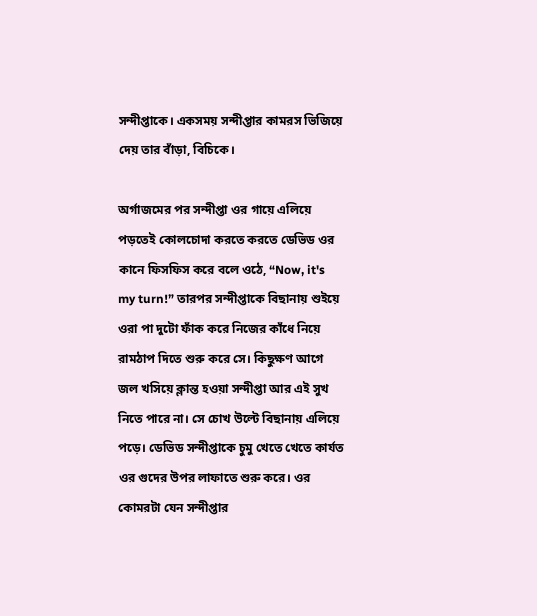সন্দীপ্তাকে। একসময় সন্দীপ্তার কামরস ভিজিয়ে দেয় তার বাঁড়া, বিচিকে।

অর্গাজমের পর সন্দীপ্তা ওর গায়ে এলিয়ে পড়তে‌ই কোলচোদা করতে করতে ডেভিড ওর কানে ফিসফিস করে বলে ওঠে, “Now, it's my turn!” তারপর সন্দীপ্তাকে বিছানায় শুইয়ে ওরা পা দুটো ফাঁক করে নিজের কাঁ‌‌ধে নিয়ে রামঠাপ দিতে শুরু করে সে। কিছুক্ষণ আগে জল খসিয়ে ক্লান্ত হওয়া সন্দীপ্তা আর ‌এই সুখ নিতে পারে না। সে চোখ উল্টে বিছানায় এলিয়ে পড়ে। ডেভিড সন্দীপ্তাকে চুমু খেতে খেতে কার্যত ওর গুদের উপর লাফাতে শুরু করে। ওর কোমরটা যেন সন্দীপ্তার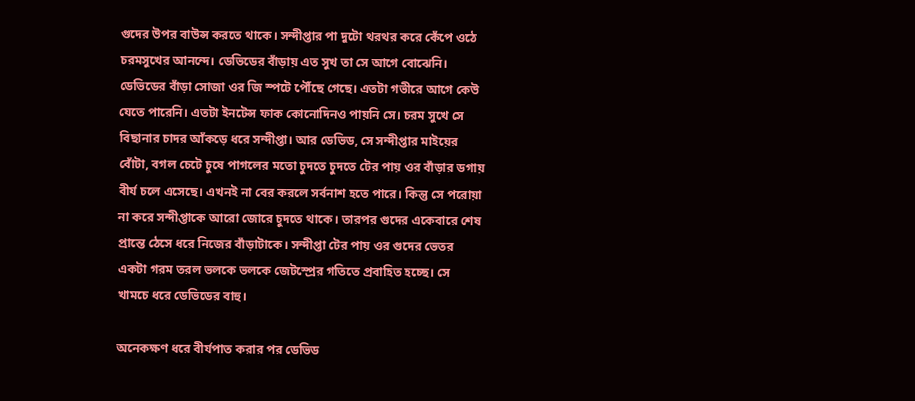গুদের উপর বাউন্স করতে থাকে। সন্দীপ্তার পা দুটো থরথর করে কেঁপে ওঠে চরমসুখের আনন্দে। ডেভিডের বাঁড়ায় এত সুখ তা সে আগে বোঝেনি। ডেভিডের বাঁড়া সোজা ওর জি স্পটে ‌পৌঁছে গেছে। এতটা গভীরে আগে কেউ যেতে পারেনি। এতটা ইনটেন্স ফাক কোনোদিনও পায়নি সে। চরম সুখে সে বিছানার চাদর আঁকড়ে ধরে সন্দীপ্তা। আর ডেভিড, সে সন্দীপ্তার মাইয়ের বোঁটা, বগল চেটে চুষে পাগলের মতো চুদতে চুদতে টের পায় ওর বাঁড়ার ডগায় বীর্য চলে এসেছে। এখনই না বের করলে সর্বনাশ হতে পারে। কিন্তু সে পরোয়া না করে সন্দীপ্তাকে আরো জোরে চুদতে থাকে। তারপর গুদের একেবারে শেষ প্রান্তে ঠেসে ধরে নিজের বাঁড়াটাকে। সন্দীপ্তা টের পায় ওর গুদের ভেতর একটা গরম তরল ভলকে ভলকে জেটস্প্রের গতিতে প্রবাহিত হচ্ছে। সে খামচে ধরে ডেভিডের বাহু।

অনেকক্ষণ ধরে বীর্যপাত করার পর ডেভিড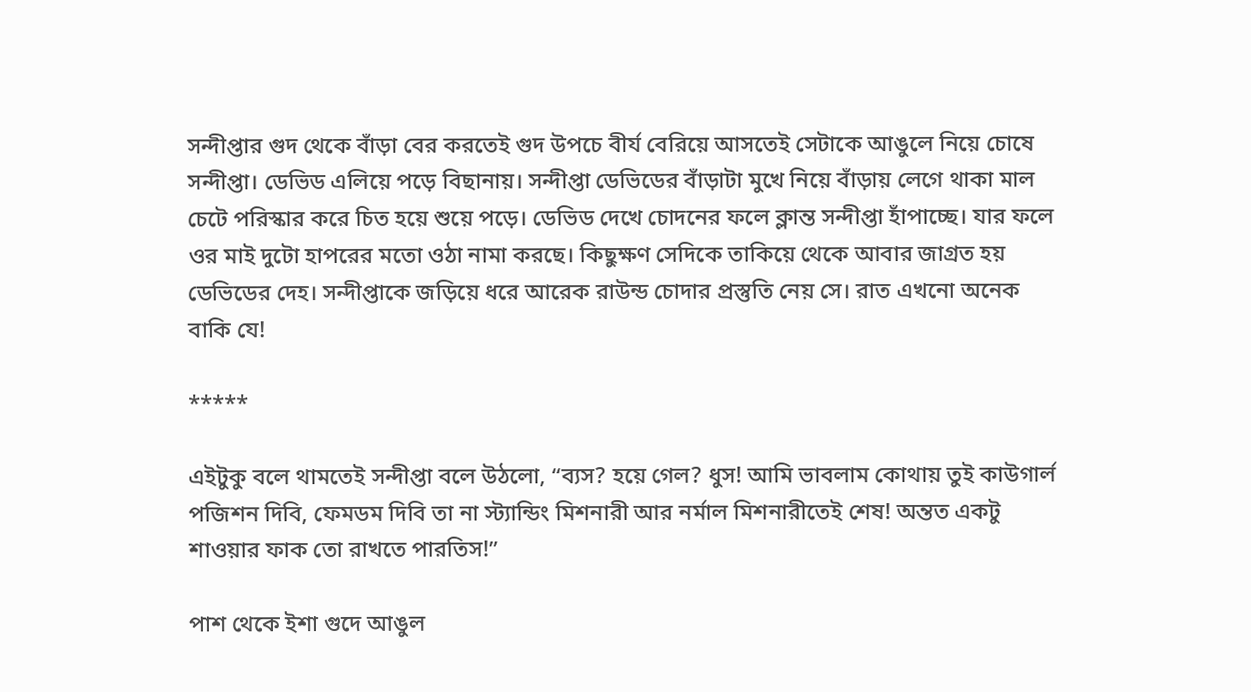সন্দীপ্তার গুদ থেকে বাঁড়া বের করতেই গুদ উপচে বীর্য বেরিয়ে আসতেই সেটাকে আঙুলে নিয়ে চোষে সন্দীপ্তা। ডেভিড এলিয়ে পড়ে বিছানায়। সন্দীপ্তা ডেভিডের বাঁড়াটা মুখে নিয়ে বাঁড়ায় লেগে থাকা মাল চেটে পরিস্কার করে চিত হয়ে শুয়ে পড়ে। ডেভিড দেখে চোদনের ফলে ক্লান্ত সন্দীপ্তা হাঁপাচ্ছে। যার ফলে ওর মাই দুটো হাপরের মতো ওঠা নামা করছে। কিছুক্ষণ সেদিকে তাকিয়ে থেকে আবার জাগ্রত হয় ডেভিডের দেহ। সন্দীপ্তাকে জড়িয়ে ‌ধরে আরেক রাউন্ড চোদার প্রস্তুতি নেয় সে। রাত এখনো অনেক বাকি যে!

*****

এইটুকু বলে থামতেই সন্দীপ্তা বলে উঠলো, “ব্যস? হয়ে গেল? ধুস! আমি ভাবলাম কোথায় তুই কাউগার্ল পজিশন দিবি, ফেমডম দিবি তা না স্ট্যান্ডিং মিশনারী আর নর্মাল মিশনারীতেই শেষ! অন্তত একটু শাওয়ার ফাক তো রাখতে পারতিস!”

পাশ থেকে ইশা গুদে আঙুল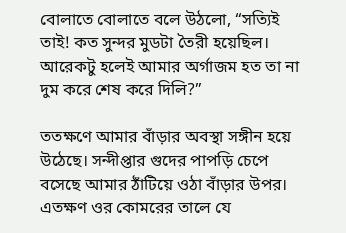বোলাতে বোলাতে বলে উঠলো, “সত্যিই তাই! কত সুন্দর মুডটা তৈরী হয়েছিল। আরেকটু হলেই আমার অর্গাজম হত তা না দুম করে শেষ করে দিলি?”

ততক্ষণে আমার বাঁড়ার অবস্থা সঙ্গীন হয়ে উঠেছে। সন্দীপ্তার গুদের পাপড়ি চেপে বসেছে আমার ঠাঁটিয়ে ওঠা বাঁড়ার উপর। এতক্ষণ ওর কোমরের তালে যে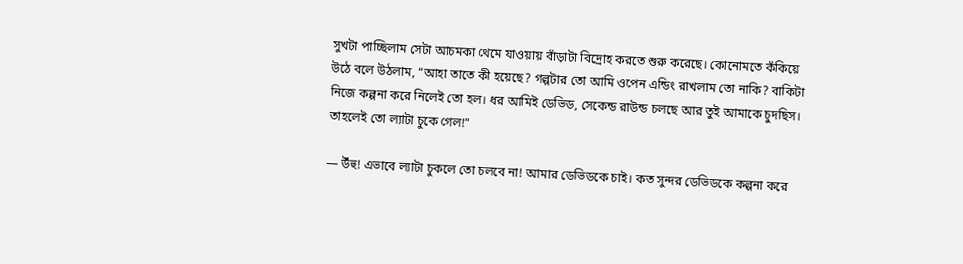সুখটা পাচ্ছিলাম সেটা আচমকা থেমে যাওয়ায় বাঁড়াটা বিদ্রোহ করতে শুরু করেছে। কোনোমতে কঁকিয়ে উঠে বলে উঠলাম, “আহা তাতে কী হয়েছে? গল্পটার তো আমি ওপেন এন্ডিং রাখলাম তো নাকি? বাকিটা নিজে কল্পনা করে নিলেই তো হল। ধর আমিই ডেভিড, সেকেন্ড রাউন্ড চলছে আর তুই আমাকে চুদছিস। তাহলেই তো ল্যাটা চুকে গেল!”

— উঁহু! এভাবে ল্যাটা চুকলে তো চলবে না! আমার ডেভিডকে চাই। কত সুন্দর ডেভিডকে কল্পনা করে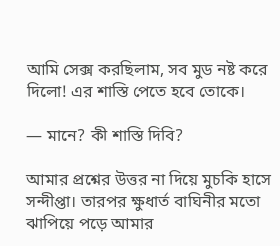আমি সেক্স করছিলাম, সব মুড নষ্ট করে দিলো! এর শাস্তি পেতে হবে তোকে।

— মানে? কী শাস্তি দিবি?

আমার প্রশ্নের উত্তর না দিয়ে মুচকি হাসে সন্দীপ্তা। তারপর ক্ষুধার্ত বাঘিনীর মতো ঝাপিয়ে পড়ে আমার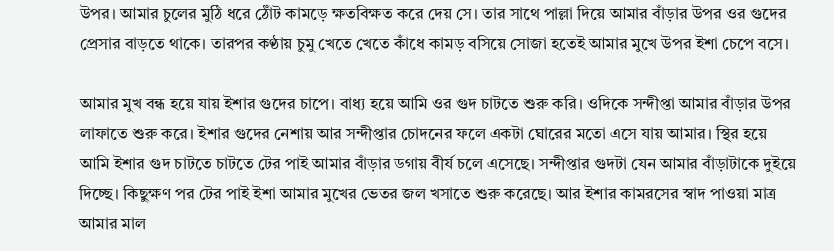উপর। আমার চুলের মুঠি ধরে ঠোঁট কামড়ে ক্ষতবিক্ষত করে দেয় সে। তার সাথে পাল্লা দিয়ে আমার বাঁড়ার উপর ওর গুদের প্রেসার বাড়তে থাকে। তারপর কণ্ঠায় চুমু খেতে খেতে কাঁধে কামড় বসিয়ে সোজা হতেই আমার মুখে উপর ইশা চেপে বসে।

আমার মুখ বন্ধ হয়ে যায় ইশার গুদের চাপে। বাধ্য হয়ে আমি ওর গুদ চাটতে শুরু করি। ওদিকে সন্দীপ্তা আমার বাঁড়ার উপর লাফাতে শুরু করে। ইশার গুদের নেশায় আর সন্দীপ্তার চোদনের ফলে একটা ঘোরের মতো এসে যায় আমার। স্থির হয়ে আমি ইশার গুদ চাটতে চাটতে টের পাই আমার বাঁড়ার ডগায় বীর্য চলে এসেছে। সন্দীপ্তার গুদটা যেন আমার বাঁড়াটাকে দুইয়ে দিচ্ছে। কিছুক্ষণ পর টের পাই ইশা আমার মুখের ভেতর জল খসাতে শুরু করেছে। আর ইশার কামরসের স্বাদ পাওয়া মাত্র আমার মাল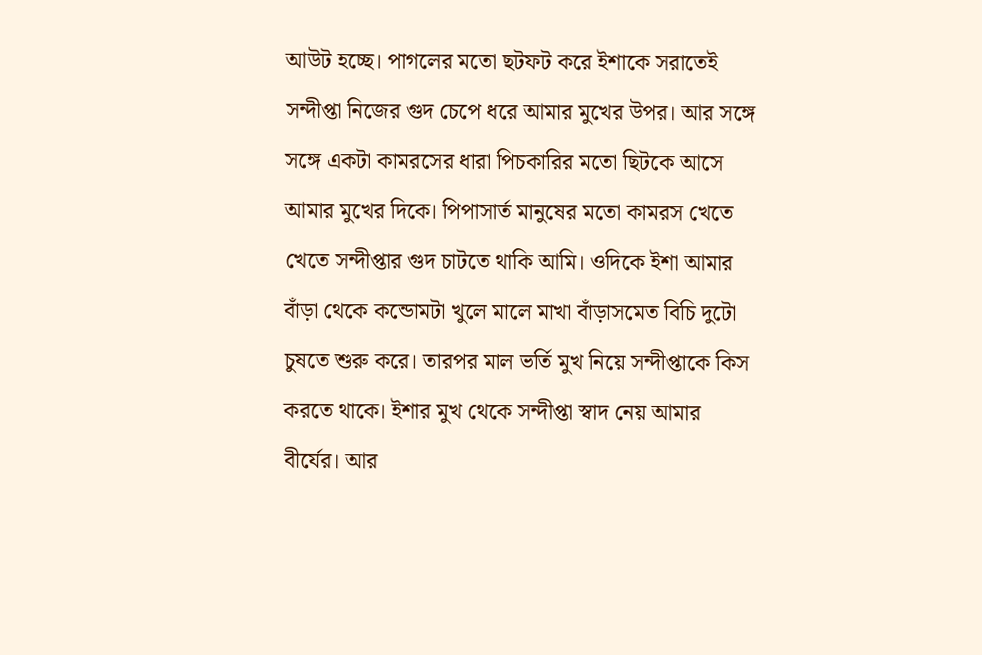আউট হচ্ছে। পাগলের মতো ছটফট করে ইশাকে সরাতেই সন্দীপ্তা নিজের গুদ চেপে ধরে আমার মুখের উপর। আর সঙ্গে সঙ্গে একটা কামরসের ধারা পিচকারির মতো ছিটকে আসে আমার মুখের দিকে। পিপাসার্ত মানুষের মতো কামরস খেতে খেতে সন্দীপ্তার গুদ চাটতে থাকি আমি। ওদিকে ইশা আমার বাঁড়া থেকে কন্ডোমটা খুলে মালে মাখা বাঁড়াসমেত বিচি দুটো চুষতে শুরু করে। তারপর মাল ভর্তি মুখ নিয়ে সন্দীপ্তাকে কিস করতে থাকে। ইশার মুখ থেকে সন্দীপ্তা স্বাদ নেয় আমার বীর্যের। আর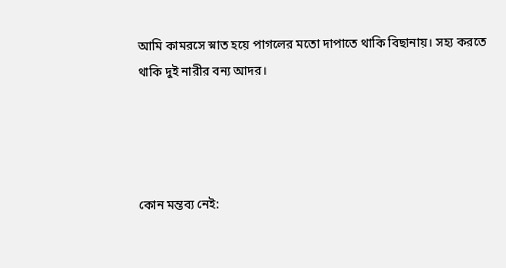আমি কামরসে স্নাত হয়ে পাগলের মতো দাপাতে থাকি বিছানায়। সহ্য করতে থাকি দুই নারীর বন্য আদর।




কোন মন্তব্য নেই: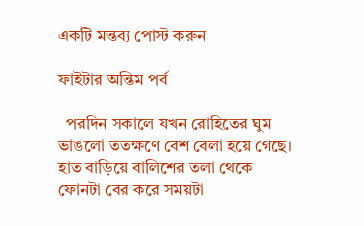একটি মন্তব্য পোস্ট করুন

ফাইটার অন্তিম পর্ব

  পরদিন সকালে যখন রোহিতের ঘুম ভাঙলো ততক্ষণে বেশ বেলা হয়ে গেছে। হাত বাড়িয়ে বালিশের তলা থেকে ফোনটা বের করে সময়টা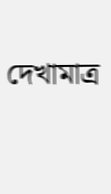দেখামাত্র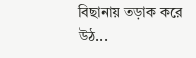বিছানায় তড়াক করে উঠ...